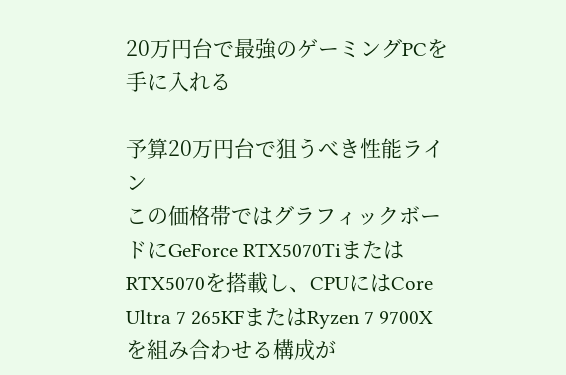20万円台で最強のゲーミングPCを手に入れる

予算20万円台で狙うべき性能ライン
この価格帯ではグラフィックボードにGeForce RTX5070TiまたはRTX5070を搭載し、CPUにはCore Ultra 7 265KFまたはRyzen 7 9700Xを組み合わせる構成が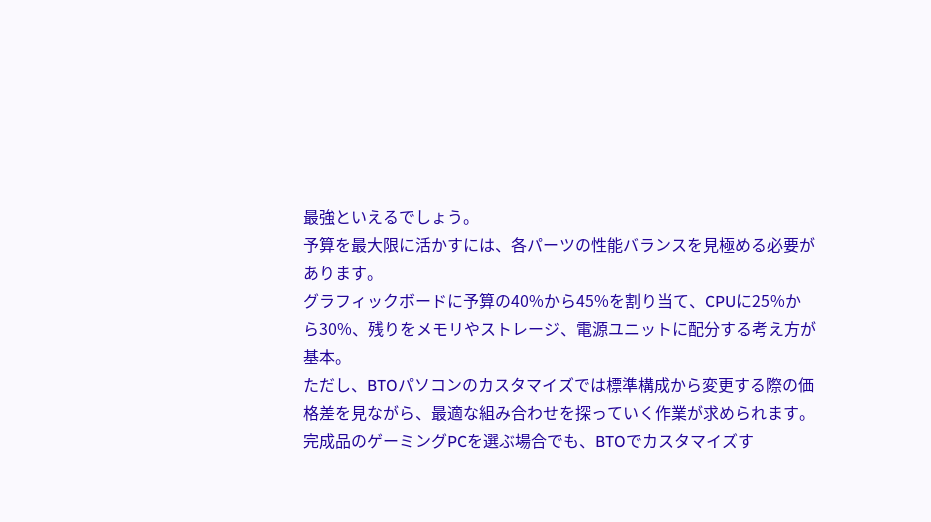最強といえるでしょう。
予算を最大限に活かすには、各パーツの性能バランスを見極める必要があります。
グラフィックボードに予算の40%から45%を割り当て、CPUに25%から30%、残りをメモリやストレージ、電源ユニットに配分する考え方が基本。
ただし、BTOパソコンのカスタマイズでは標準構成から変更する際の価格差を見ながら、最適な組み合わせを探っていく作業が求められます。
完成品のゲーミングPCを選ぶ場合でも、BTOでカスタマイズす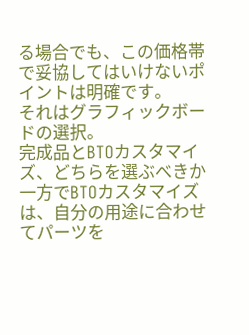る場合でも、この価格帯で妥協してはいけないポイントは明確です。
それはグラフィックボードの選択。
完成品とBTOカスタマイズ、どちらを選ぶべきか
一方でBTOカスタマイズは、自分の用途に合わせてパーツを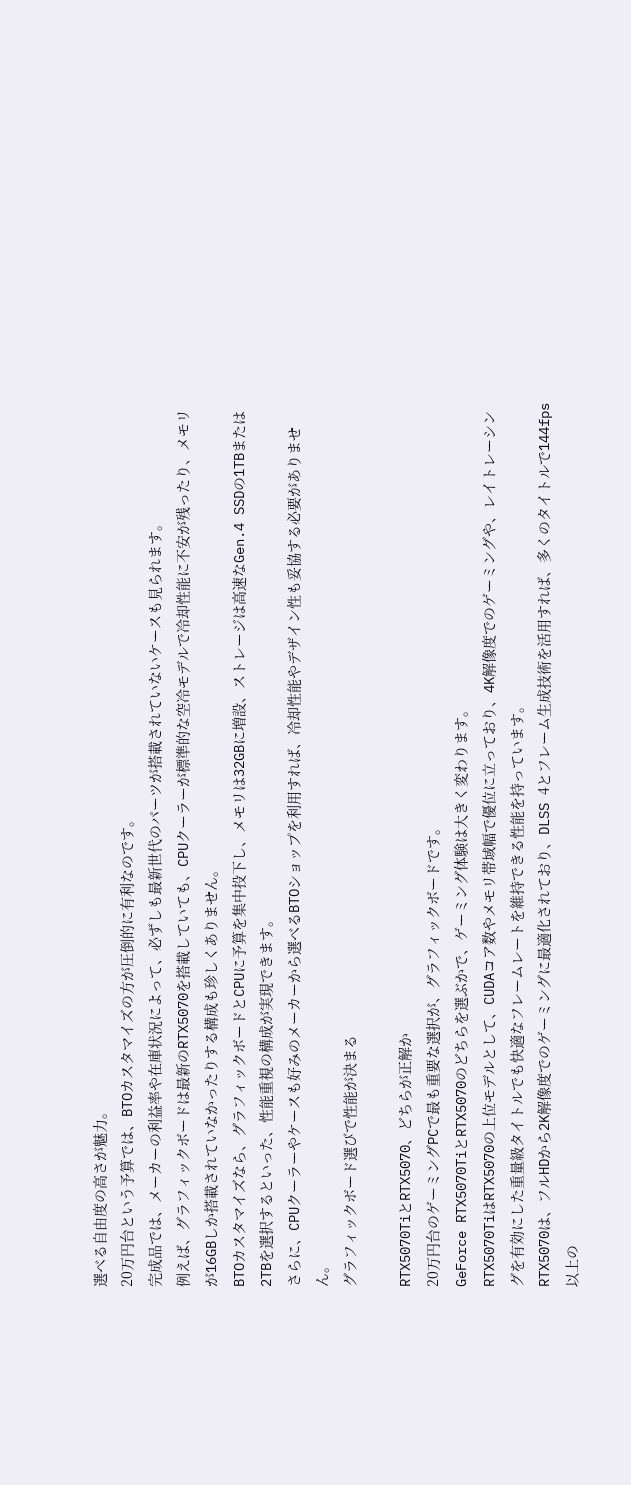選べる自由度の高さが魅力。
20万円台という予算では、BTOカスタマイズの方が圧倒的に有利なのです。
完成品では、メーカーの利益率や在庫状況によって、必ずしも最新世代のパーツが搭載されていないケースも見られます。
例えば、グラフィックボードは最新のRTX5070を搭載していても、CPUクーラーが標準的な空冷モデルで冷却性能に不安が残ったり、メモリが16GBしか搭載されていなかったりする構成も珍しくありません。
BTOカスタマイズなら、グラフィックボードとCPUに予算を集中投下し、メモリは32GBに増設、ストレージは高速なGen.4 SSDの1TBまたは2TBを選択するといった、性能重視の構成が実現できます。
さらに、CPUクーラーやケースも好みのメーカーから選べるBTOショップを利用すれば、冷却性能やデザイン性も妥協する必要がありません。
グラフィックボード選びで性能が決まる

RTX5070TiとRTX5070、どちらが正解か
20万円台のゲーミングPCで最も重要な選択が、グラフィックボードです。
GeForce RTX5070TiとRTX5070のどちらを選ぶかで、ゲーミング体験は大きく変わります。
RTX5070TiはRTX5070の上位モデルとして、CUDAコア数やメモリ帯域幅で優位に立っており、4K解像度でのゲーミングや、レイトレーシングを有効にした重量級タイトルでも快適なフレームレートを維持できる性能を持っています。
RTX5070は、フルHDから2K解像度でのゲーミングに最適化されており、DLSS 4とフレーム生成技術を活用すれば、多くのタイトルで144fps以上の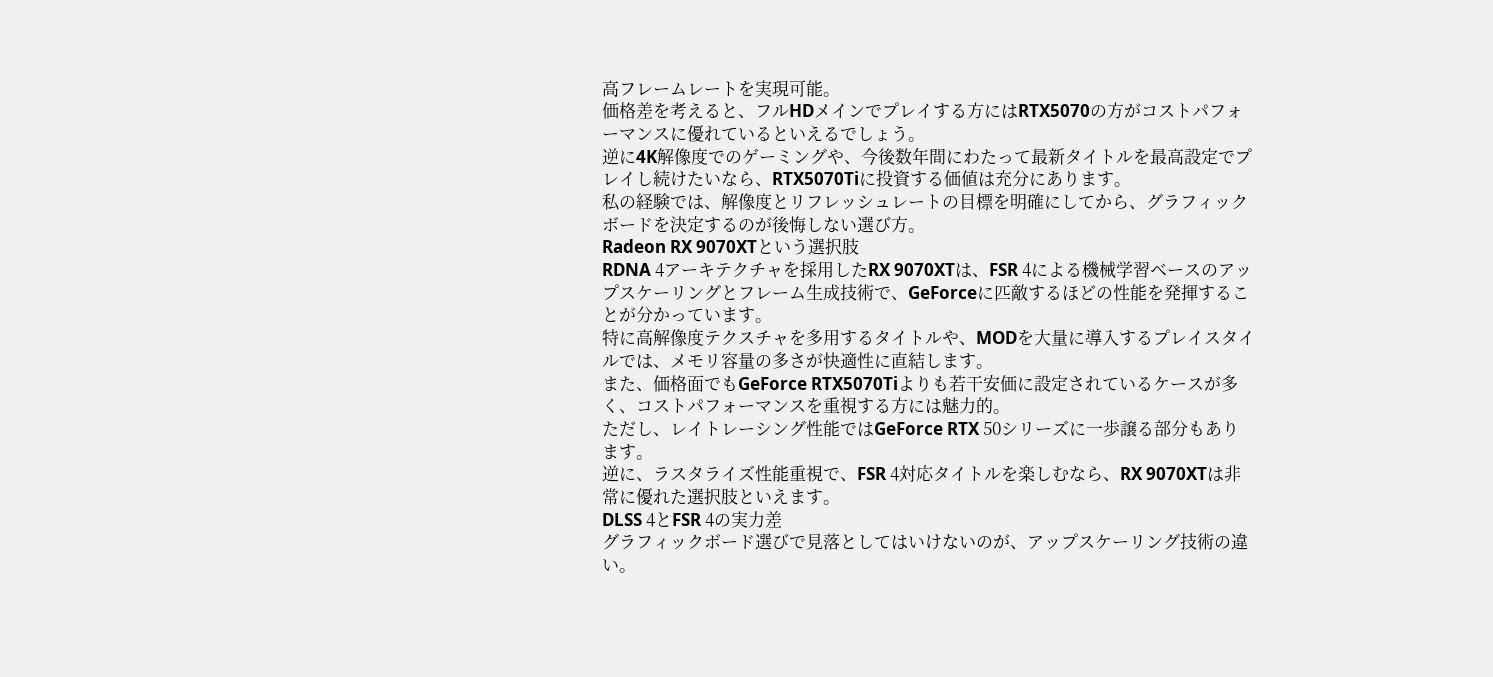高フレームレートを実現可能。
価格差を考えると、フルHDメインでプレイする方にはRTX5070の方がコストパフォーマンスに優れているといえるでしょう。
逆に4K解像度でのゲーミングや、今後数年間にわたって最新タイトルを最高設定でプレイし続けたいなら、RTX5070Tiに投資する価値は充分にあります。
私の経験では、解像度とリフレッシュレートの目標を明確にしてから、グラフィックボードを決定するのが後悔しない選び方。
Radeon RX 9070XTという選択肢
RDNA 4アーキテクチャを採用したRX 9070XTは、FSR 4による機械学習ベースのアップスケーリングとフレーム生成技術で、GeForceに匹敵するほどの性能を発揮することが分かっています。
特に高解像度テクスチャを多用するタイトルや、MODを大量に導入するプレイスタイルでは、メモリ容量の多さが快適性に直結します。
また、価格面でもGeForce RTX5070Tiよりも若干安価に設定されているケースが多く、コストパフォーマンスを重視する方には魅力的。
ただし、レイトレーシング性能ではGeForce RTX 50シリーズに一歩譲る部分もあります。
逆に、ラスタライズ性能重視で、FSR 4対応タイトルを楽しむなら、RX 9070XTは非常に優れた選択肢といえます。
DLSS 4とFSR 4の実力差
グラフィックボード選びで見落としてはいけないのが、アップスケーリング技術の違い。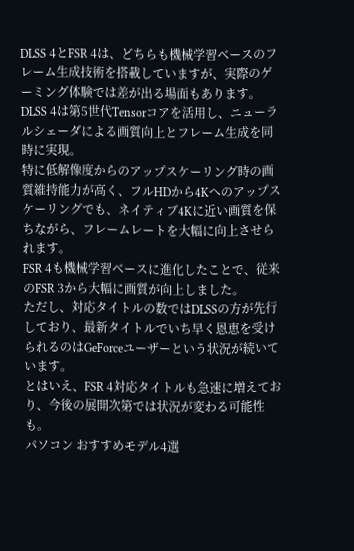DLSS 4とFSR 4は、どちらも機械学習ベースのフレーム生成技術を搭載していますが、実際のゲーミング体験では差が出る場面もあります。
DLSS 4は第5世代Tensorコアを活用し、ニューラルシェーダによる画質向上とフレーム生成を同時に実現。
特に低解像度からのアップスケーリング時の画質維持能力が高く、フルHDから4Kへのアップスケーリングでも、ネイティブ4Kに近い画質を保ちながら、フレームレートを大幅に向上させられます。
FSR 4も機械学習ベースに進化したことで、従来のFSR 3から大幅に画質が向上しました。
ただし、対応タイトルの数ではDLSSの方が先行しており、最新タイトルでいち早く恩恵を受けられるのはGeForceユーザーという状況が続いています。
とはいえ、FSR 4対応タイトルも急速に増えており、今後の展開次第では状況が変わる可能性も。
パソコン おすすめモデル4選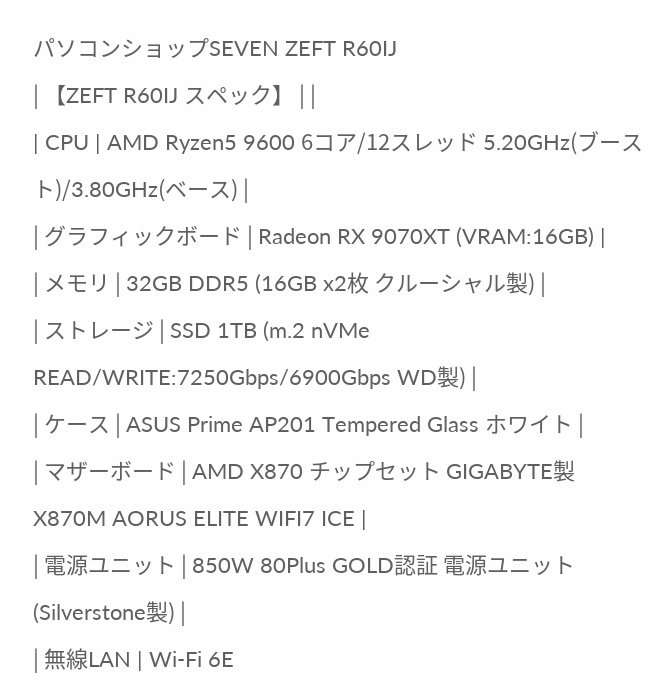パソコンショップSEVEN ZEFT R60IJ
| 【ZEFT R60IJ スペック】 | |
| CPU | AMD Ryzen5 9600 6コア/12スレッド 5.20GHz(ブースト)/3.80GHz(ベース) |
| グラフィックボード | Radeon RX 9070XT (VRAM:16GB) |
| メモリ | 32GB DDR5 (16GB x2枚 クルーシャル製) |
| ストレージ | SSD 1TB (m.2 nVMe READ/WRITE:7250Gbps/6900Gbps WD製) |
| ケース | ASUS Prime AP201 Tempered Glass ホワイト |
| マザーボード | AMD X870 チップセット GIGABYTE製 X870M AORUS ELITE WIFI7 ICE |
| 電源ユニット | 850W 80Plus GOLD認証 電源ユニット (Silverstone製) |
| 無線LAN | Wi-Fi 6E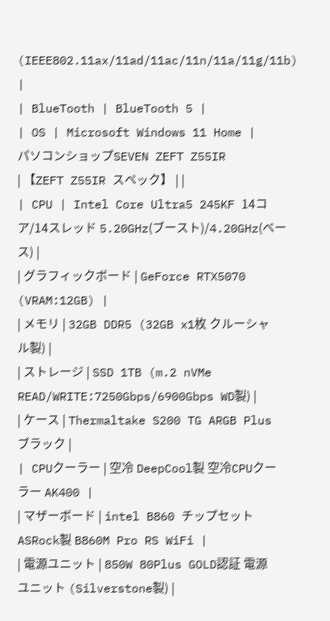(IEEE802.11ax/11ad/11ac/11n/11a/11g/11b) |
| BlueTooth | BlueTooth 5 |
| OS | Microsoft Windows 11 Home |
パソコンショップSEVEN ZEFT Z55IR
| 【ZEFT Z55IR スペック】 | |
| CPU | Intel Core Ultra5 245KF 14コア/14スレッド 5.20GHz(ブースト)/4.20GHz(ベース) |
| グラフィックボード | GeForce RTX5070 (VRAM:12GB) |
| メモリ | 32GB DDR5 (32GB x1枚 クルーシャル製) |
| ストレージ | SSD 1TB (m.2 nVMe READ/WRITE:7250Gbps/6900Gbps WD製) |
| ケース | Thermaltake S200 TG ARGB Plus ブラック |
| CPUクーラー | 空冷 DeepCool製 空冷CPUクーラー AK400 |
| マザーボード | intel B860 チップセット ASRock製 B860M Pro RS WiFi |
| 電源ユニット | 850W 80Plus GOLD認証 電源ユニット (Silverstone製) |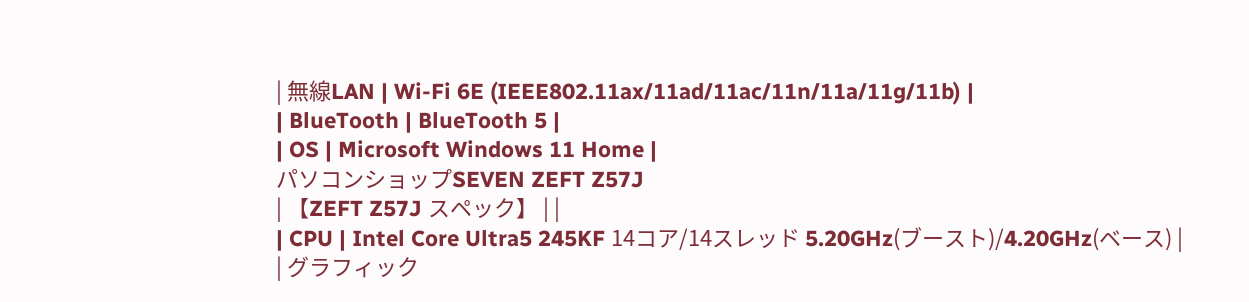| 無線LAN | Wi-Fi 6E (IEEE802.11ax/11ad/11ac/11n/11a/11g/11b) |
| BlueTooth | BlueTooth 5 |
| OS | Microsoft Windows 11 Home |
パソコンショップSEVEN ZEFT Z57J
| 【ZEFT Z57J スペック】 | |
| CPU | Intel Core Ultra5 245KF 14コア/14スレッド 5.20GHz(ブースト)/4.20GHz(ベース) |
| グラフィック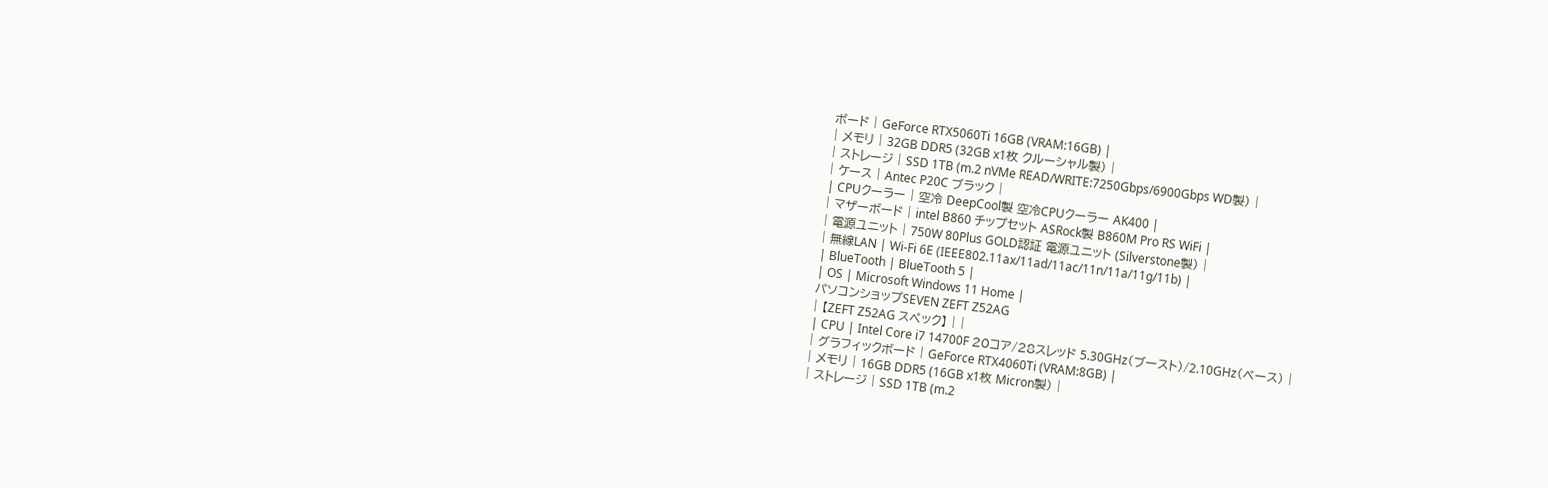ボード | GeForce RTX5060Ti 16GB (VRAM:16GB) |
| メモリ | 32GB DDR5 (32GB x1枚 クルーシャル製) |
| ストレージ | SSD 1TB (m.2 nVMe READ/WRITE:7250Gbps/6900Gbps WD製) |
| ケース | Antec P20C ブラック |
| CPUクーラー | 空冷 DeepCool製 空冷CPUクーラー AK400 |
| マザーボード | intel B860 チップセット ASRock製 B860M Pro RS WiFi |
| 電源ユニット | 750W 80Plus GOLD認証 電源ユニット (Silverstone製) |
| 無線LAN | Wi-Fi 6E (IEEE802.11ax/11ad/11ac/11n/11a/11g/11b) |
| BlueTooth | BlueTooth 5 |
| OS | Microsoft Windows 11 Home |
パソコンショップSEVEN ZEFT Z52AG
| 【ZEFT Z52AG スペック】 | |
| CPU | Intel Core i7 14700F 20コア/28スレッド 5.30GHz(ブースト)/2.10GHz(ベース) |
| グラフィックボード | GeForce RTX4060Ti (VRAM:8GB) |
| メモリ | 16GB DDR5 (16GB x1枚 Micron製) |
| ストレージ | SSD 1TB (m.2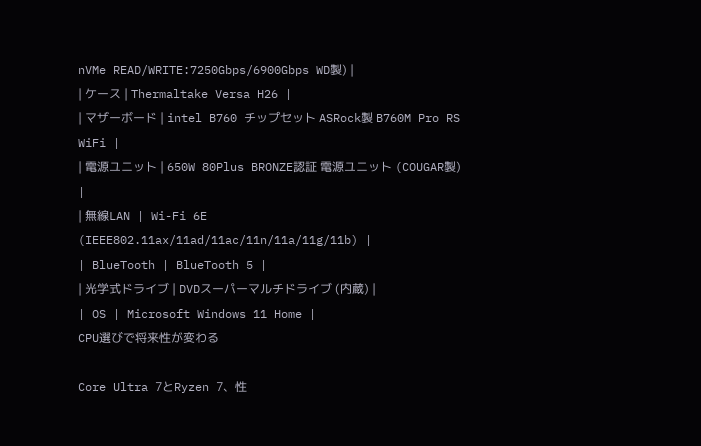nVMe READ/WRITE:7250Gbps/6900Gbps WD製) |
| ケース | Thermaltake Versa H26 |
| マザーボード | intel B760 チップセット ASRock製 B760M Pro RS WiFi |
| 電源ユニット | 650W 80Plus BRONZE認証 電源ユニット (COUGAR製) |
| 無線LAN | Wi-Fi 6E (IEEE802.11ax/11ad/11ac/11n/11a/11g/11b) |
| BlueTooth | BlueTooth 5 |
| 光学式ドライブ | DVDスーパーマルチドライブ (内蔵) |
| OS | Microsoft Windows 11 Home |
CPU選びで将来性が変わる

Core Ultra 7とRyzen 7、性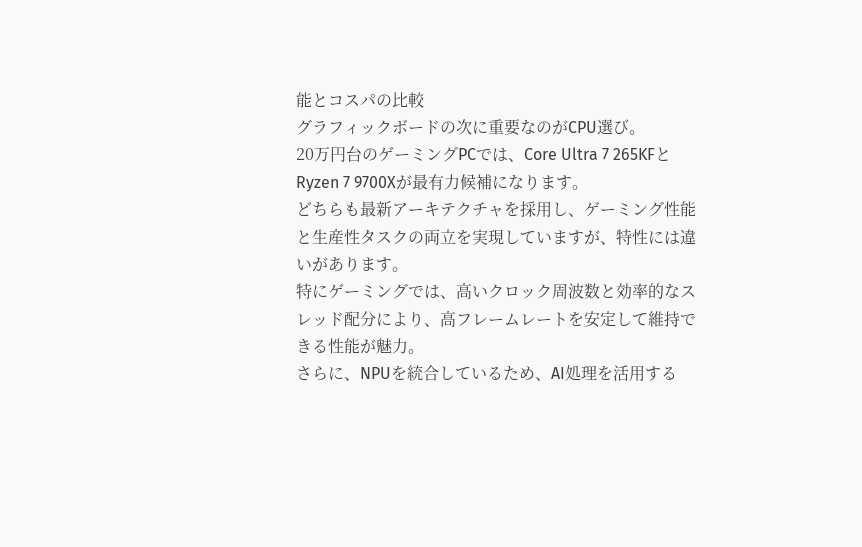能とコスパの比較
グラフィックボードの次に重要なのがCPU選び。
20万円台のゲーミングPCでは、Core Ultra 7 265KFとRyzen 7 9700Xが最有力候補になります。
どちらも最新アーキテクチャを採用し、ゲーミング性能と生産性タスクの両立を実現していますが、特性には違いがあります。
特にゲーミングでは、高いクロック周波数と効率的なスレッド配分により、高フレームレートを安定して維持できる性能が魅力。
さらに、NPUを統合しているため、AI処理を活用する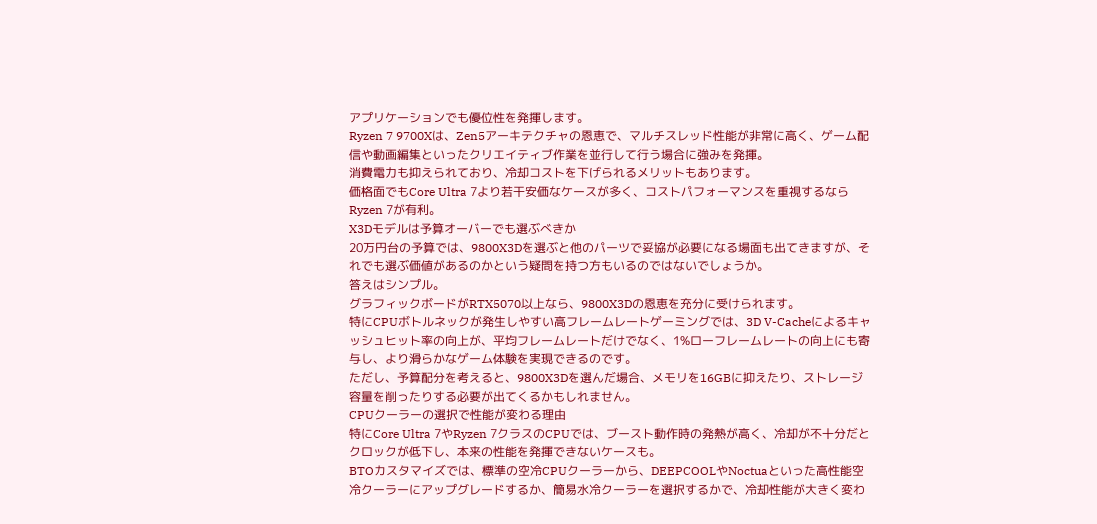アプリケーションでも優位性を発揮します。
Ryzen 7 9700Xは、Zen5アーキテクチャの恩恵で、マルチスレッド性能が非常に高く、ゲーム配信や動画編集といったクリエイティブ作業を並行して行う場合に強みを発揮。
消費電力も抑えられており、冷却コストを下げられるメリットもあります。
価格面でもCore Ultra 7より若干安価なケースが多く、コストパフォーマンスを重視するならRyzen 7が有利。
X3Dモデルは予算オーバーでも選ぶべきか
20万円台の予算では、9800X3Dを選ぶと他のパーツで妥協が必要になる場面も出てきますが、それでも選ぶ価値があるのかという疑問を持つ方もいるのではないでしょうか。
答えはシンプル。
グラフィックボードがRTX5070以上なら、9800X3Dの恩恵を充分に受けられます。
特にCPUボトルネックが発生しやすい高フレームレートゲーミングでは、3D V-Cacheによるキャッシュヒット率の向上が、平均フレームレートだけでなく、1%ローフレームレートの向上にも寄与し、より滑らかなゲーム体験を実現できるのです。
ただし、予算配分を考えると、9800X3Dを選んだ場合、メモリを16GBに抑えたり、ストレージ容量を削ったりする必要が出てくるかもしれません。
CPUクーラーの選択で性能が変わる理由
特にCore Ultra 7やRyzen 7クラスのCPUでは、ブースト動作時の発熱が高く、冷却が不十分だとクロックが低下し、本来の性能を発揮できないケースも。
BTOカスタマイズでは、標準の空冷CPUクーラーから、DEEPCOOLやNoctuaといった高性能空冷クーラーにアップグレードするか、簡易水冷クーラーを選択するかで、冷却性能が大きく変わ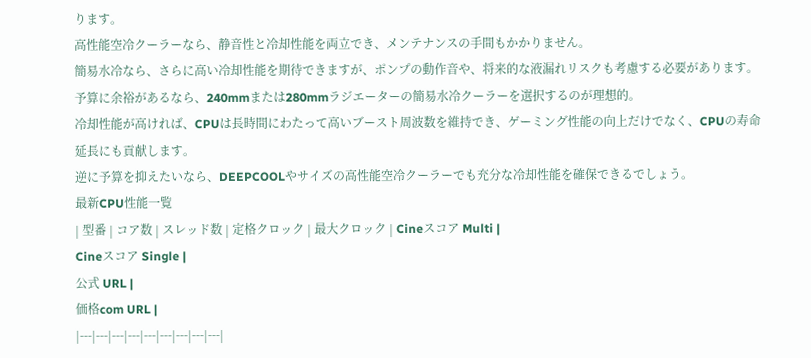ります。
高性能空冷クーラーなら、静音性と冷却性能を両立でき、メンテナンスの手間もかかりません。
簡易水冷なら、さらに高い冷却性能を期待できますが、ポンプの動作音や、将来的な液漏れリスクも考慮する必要があります。
予算に余裕があるなら、240mmまたは280mmラジエーターの簡易水冷クーラーを選択するのが理想的。
冷却性能が高ければ、CPUは長時間にわたって高いブースト周波数を維持でき、ゲーミング性能の向上だけでなく、CPUの寿命延長にも貢献します。
逆に予算を抑えたいなら、DEEPCOOLやサイズの高性能空冷クーラーでも充分な冷却性能を確保できるでしょう。
最新CPU性能一覧
| 型番 | コア数 | スレッド数 | 定格クロック | 最大クロック | Cineスコア Multi |
Cineスコア Single |
公式 URL |
価格com URL |
|---|---|---|---|---|---|---|---|---|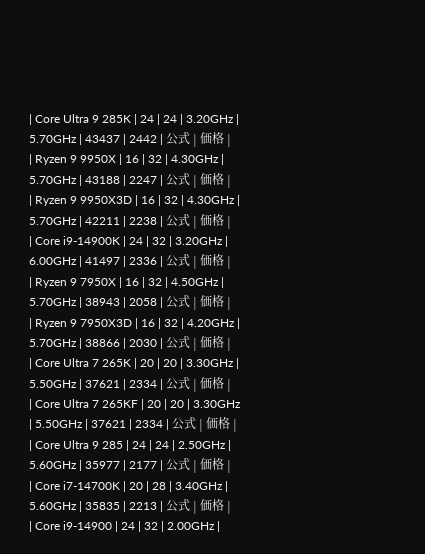| Core Ultra 9 285K | 24 | 24 | 3.20GHz | 5.70GHz | 43437 | 2442 | 公式 | 価格 |
| Ryzen 9 9950X | 16 | 32 | 4.30GHz | 5.70GHz | 43188 | 2247 | 公式 | 価格 |
| Ryzen 9 9950X3D | 16 | 32 | 4.30GHz | 5.70GHz | 42211 | 2238 | 公式 | 価格 |
| Core i9-14900K | 24 | 32 | 3.20GHz | 6.00GHz | 41497 | 2336 | 公式 | 価格 |
| Ryzen 9 7950X | 16 | 32 | 4.50GHz | 5.70GHz | 38943 | 2058 | 公式 | 価格 |
| Ryzen 9 7950X3D | 16 | 32 | 4.20GHz | 5.70GHz | 38866 | 2030 | 公式 | 価格 |
| Core Ultra 7 265K | 20 | 20 | 3.30GHz | 5.50GHz | 37621 | 2334 | 公式 | 価格 |
| Core Ultra 7 265KF | 20 | 20 | 3.30GHz | 5.50GHz | 37621 | 2334 | 公式 | 価格 |
| Core Ultra 9 285 | 24 | 24 | 2.50GHz | 5.60GHz | 35977 | 2177 | 公式 | 価格 |
| Core i7-14700K | 20 | 28 | 3.40GHz | 5.60GHz | 35835 | 2213 | 公式 | 価格 |
| Core i9-14900 | 24 | 32 | 2.00GHz |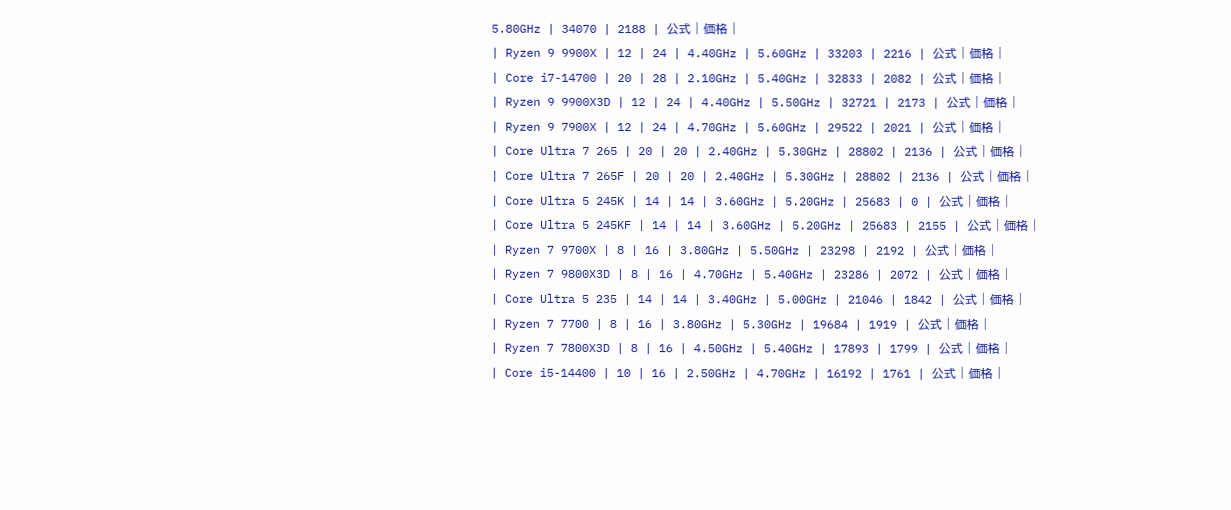5.80GHz | 34070 | 2188 | 公式 | 価格 |
| Ryzen 9 9900X | 12 | 24 | 4.40GHz | 5.60GHz | 33203 | 2216 | 公式 | 価格 |
| Core i7-14700 | 20 | 28 | 2.10GHz | 5.40GHz | 32833 | 2082 | 公式 | 価格 |
| Ryzen 9 9900X3D | 12 | 24 | 4.40GHz | 5.50GHz | 32721 | 2173 | 公式 | 価格 |
| Ryzen 9 7900X | 12 | 24 | 4.70GHz | 5.60GHz | 29522 | 2021 | 公式 | 価格 |
| Core Ultra 7 265 | 20 | 20 | 2.40GHz | 5.30GHz | 28802 | 2136 | 公式 | 価格 |
| Core Ultra 7 265F | 20 | 20 | 2.40GHz | 5.30GHz | 28802 | 2136 | 公式 | 価格 |
| Core Ultra 5 245K | 14 | 14 | 3.60GHz | 5.20GHz | 25683 | 0 | 公式 | 価格 |
| Core Ultra 5 245KF | 14 | 14 | 3.60GHz | 5.20GHz | 25683 | 2155 | 公式 | 価格 |
| Ryzen 7 9700X | 8 | 16 | 3.80GHz | 5.50GHz | 23298 | 2192 | 公式 | 価格 |
| Ryzen 7 9800X3D | 8 | 16 | 4.70GHz | 5.40GHz | 23286 | 2072 | 公式 | 価格 |
| Core Ultra 5 235 | 14 | 14 | 3.40GHz | 5.00GHz | 21046 | 1842 | 公式 | 価格 |
| Ryzen 7 7700 | 8 | 16 | 3.80GHz | 5.30GHz | 19684 | 1919 | 公式 | 価格 |
| Ryzen 7 7800X3D | 8 | 16 | 4.50GHz | 5.40GHz | 17893 | 1799 | 公式 | 価格 |
| Core i5-14400 | 10 | 16 | 2.50GHz | 4.70GHz | 16192 | 1761 | 公式 | 価格 |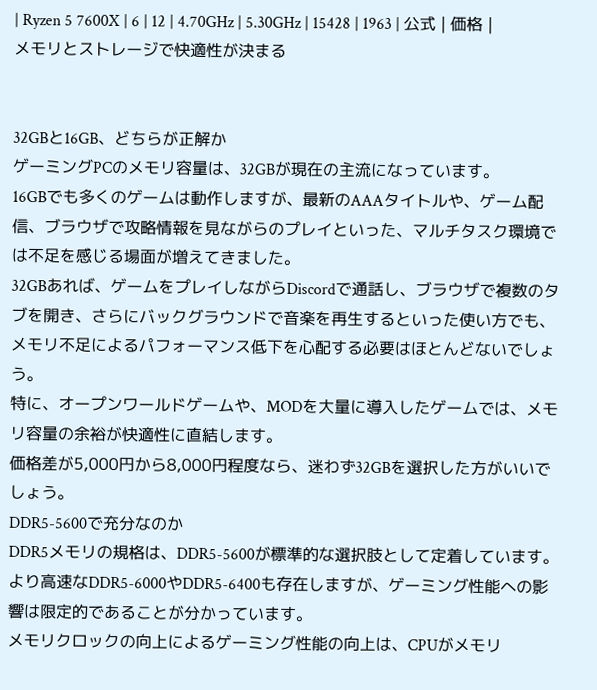| Ryzen 5 7600X | 6 | 12 | 4.70GHz | 5.30GHz | 15428 | 1963 | 公式 | 価格 |
メモリとストレージで快適性が決まる


32GBと16GB、どちらが正解か
ゲーミングPCのメモリ容量は、32GBが現在の主流になっています。
16GBでも多くのゲームは動作しますが、最新のAAAタイトルや、ゲーム配信、ブラウザで攻略情報を見ながらのプレイといった、マルチタスク環境では不足を感じる場面が増えてきました。
32GBあれば、ゲームをプレイしながらDiscordで通話し、ブラウザで複数のタブを開き、さらにバックグラウンドで音楽を再生するといった使い方でも、メモリ不足によるパフォーマンス低下を心配する必要はほとんどないでしょう。
特に、オープンワールドゲームや、MODを大量に導入したゲームでは、メモリ容量の余裕が快適性に直結します。
価格差が5,000円から8,000円程度なら、迷わず32GBを選択した方がいいでしょう。
DDR5-5600で充分なのか
DDR5メモリの規格は、DDR5-5600が標準的な選択肢として定着しています。
より高速なDDR5-6000やDDR5-6400も存在しますが、ゲーミング性能への影響は限定的であることが分かっています。
メモリクロックの向上によるゲーミング性能の向上は、CPUがメモリ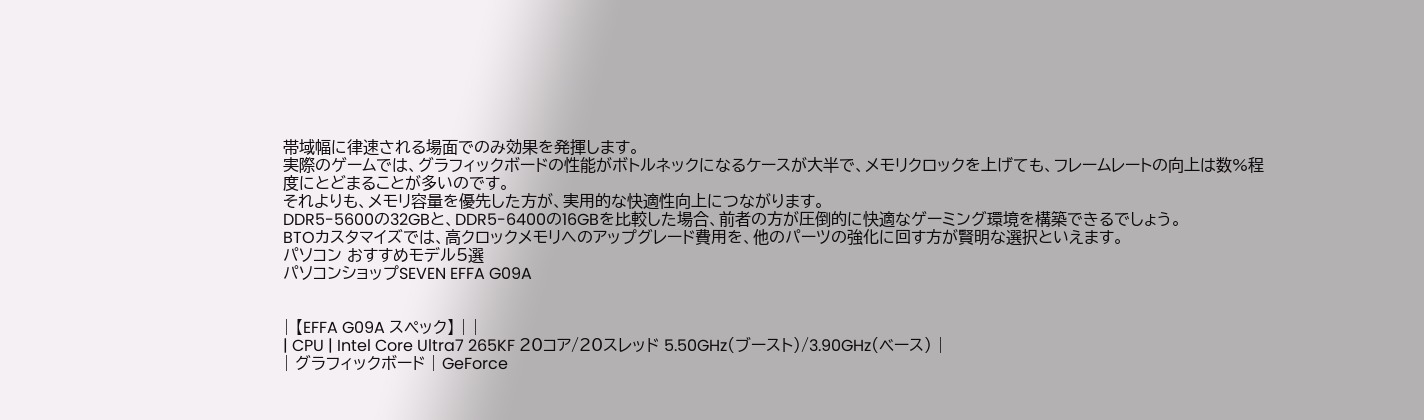帯域幅に律速される場面でのみ効果を発揮します。
実際のゲームでは、グラフィックボードの性能がボトルネックになるケースが大半で、メモリクロックを上げても、フレームレートの向上は数%程度にとどまることが多いのです。
それよりも、メモリ容量を優先した方が、実用的な快適性向上につながります。
DDR5-5600の32GBと、DDR5-6400の16GBを比較した場合、前者の方が圧倒的に快適なゲーミング環境を構築できるでしょう。
BTOカスタマイズでは、高クロックメモリへのアップグレード費用を、他のパーツの強化に回す方が賢明な選択といえます。
パソコン おすすめモデル5選
パソコンショップSEVEN EFFA G09A


| 【EFFA G09A スペック】 | |
| CPU | Intel Core Ultra7 265KF 20コア/20スレッド 5.50GHz(ブースト)/3.90GHz(ベース) |
| グラフィックボード | GeForce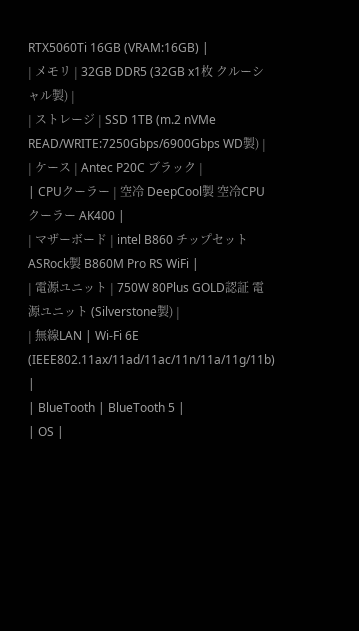RTX5060Ti 16GB (VRAM:16GB) |
| メモリ | 32GB DDR5 (32GB x1枚 クルーシャル製) |
| ストレージ | SSD 1TB (m.2 nVMe READ/WRITE:7250Gbps/6900Gbps WD製) |
| ケース | Antec P20C ブラック |
| CPUクーラー | 空冷 DeepCool製 空冷CPUクーラー AK400 |
| マザーボード | intel B860 チップセット ASRock製 B860M Pro RS WiFi |
| 電源ユニット | 750W 80Plus GOLD認証 電源ユニット (Silverstone製) |
| 無線LAN | Wi-Fi 6E (IEEE802.11ax/11ad/11ac/11n/11a/11g/11b) |
| BlueTooth | BlueTooth 5 |
| OS |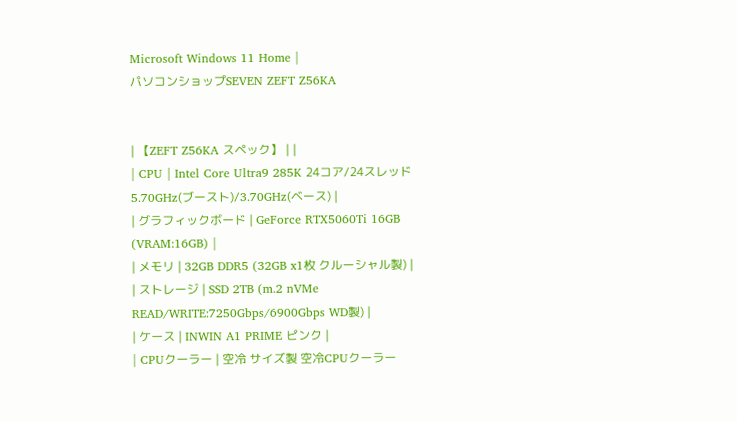Microsoft Windows 11 Home |
パソコンショップSEVEN ZEFT Z56KA


| 【ZEFT Z56KA スペック】 | |
| CPU | Intel Core Ultra9 285K 24コア/24スレッド 5.70GHz(ブースト)/3.70GHz(ベース) |
| グラフィックボード | GeForce RTX5060Ti 16GB (VRAM:16GB) |
| メモリ | 32GB DDR5 (32GB x1枚 クルーシャル製) |
| ストレージ | SSD 2TB (m.2 nVMe READ/WRITE:7250Gbps/6900Gbps WD製) |
| ケース | INWIN A1 PRIME ピンク |
| CPUクーラー | 空冷 サイズ製 空冷CPUクーラー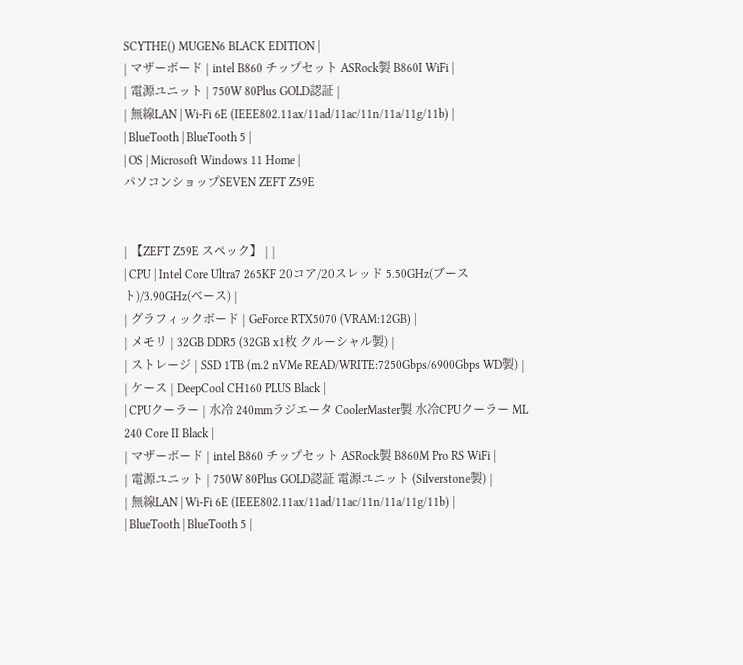SCYTHE() MUGEN6 BLACK EDITION |
| マザーボード | intel B860 チップセット ASRock製 B860I WiFi |
| 電源ユニット | 750W 80Plus GOLD認証 |
| 無線LAN | Wi-Fi 6E (IEEE802.11ax/11ad/11ac/11n/11a/11g/11b) |
| BlueTooth | BlueTooth 5 |
| OS | Microsoft Windows 11 Home |
パソコンショップSEVEN ZEFT Z59E


| 【ZEFT Z59E スペック】 | |
| CPU | Intel Core Ultra7 265KF 20コア/20スレッド 5.50GHz(ブースト)/3.90GHz(ベース) |
| グラフィックボード | GeForce RTX5070 (VRAM:12GB) |
| メモリ | 32GB DDR5 (32GB x1枚 クルーシャル製) |
| ストレージ | SSD 1TB (m.2 nVMe READ/WRITE:7250Gbps/6900Gbps WD製) |
| ケース | DeepCool CH160 PLUS Black |
| CPUクーラー | 水冷 240mmラジエータ CoolerMaster製 水冷CPUクーラー ML 240 Core II Black |
| マザーボード | intel B860 チップセット ASRock製 B860M Pro RS WiFi |
| 電源ユニット | 750W 80Plus GOLD認証 電源ユニット (Silverstone製) |
| 無線LAN | Wi-Fi 6E (IEEE802.11ax/11ad/11ac/11n/11a/11g/11b) |
| BlueTooth | BlueTooth 5 |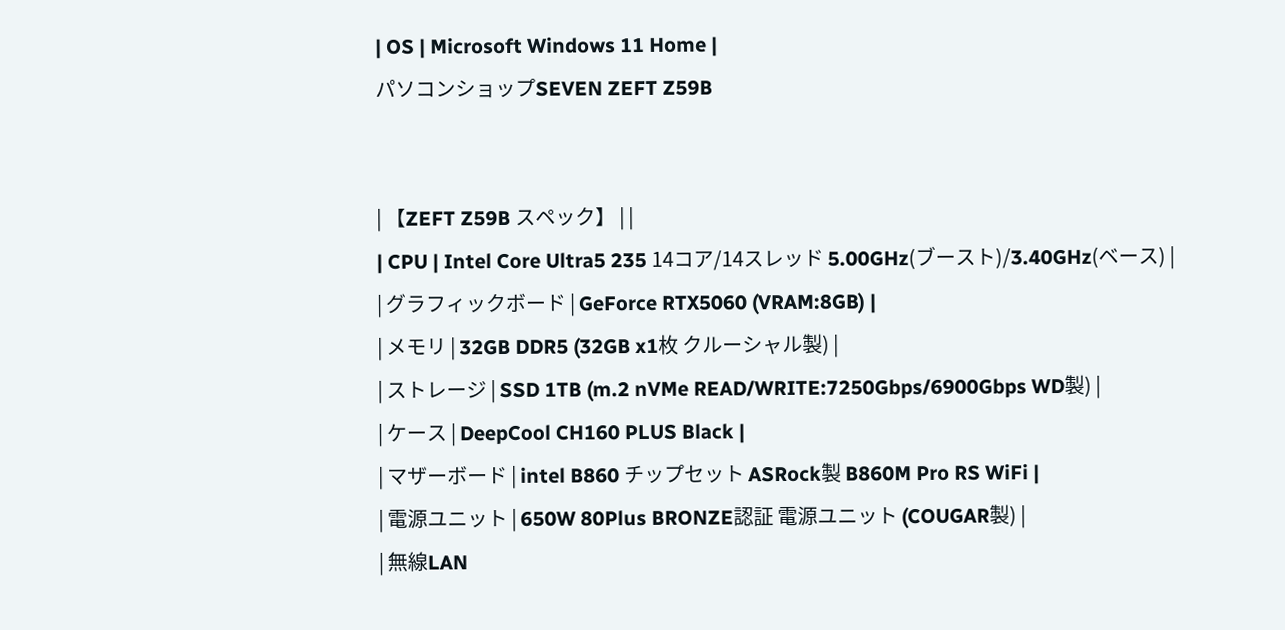| OS | Microsoft Windows 11 Home |
パソコンショップSEVEN ZEFT Z59B


| 【ZEFT Z59B スペック】 | |
| CPU | Intel Core Ultra5 235 14コア/14スレッド 5.00GHz(ブースト)/3.40GHz(ベース) |
| グラフィックボード | GeForce RTX5060 (VRAM:8GB) |
| メモリ | 32GB DDR5 (32GB x1枚 クルーシャル製) |
| ストレージ | SSD 1TB (m.2 nVMe READ/WRITE:7250Gbps/6900Gbps WD製) |
| ケース | DeepCool CH160 PLUS Black |
| マザーボード | intel B860 チップセット ASRock製 B860M Pro RS WiFi |
| 電源ユニット | 650W 80Plus BRONZE認証 電源ユニット (COUGAR製) |
| 無線LAN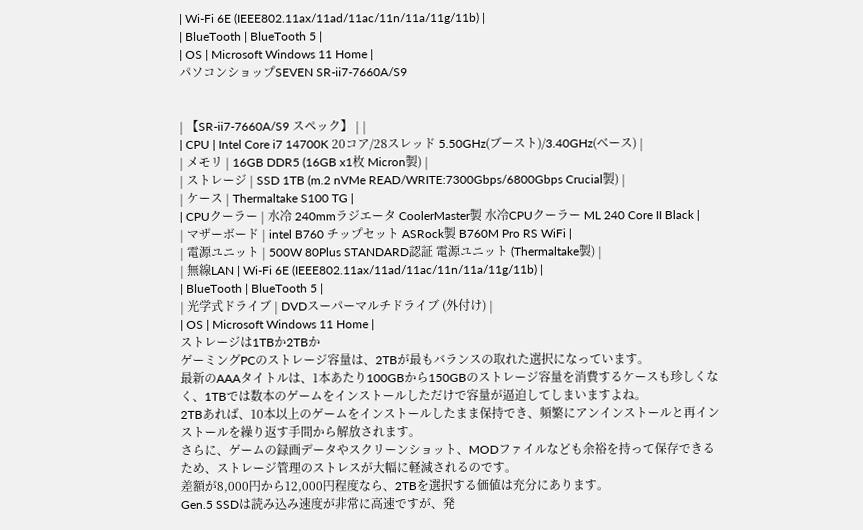| Wi-Fi 6E (IEEE802.11ax/11ad/11ac/11n/11a/11g/11b) |
| BlueTooth | BlueTooth 5 |
| OS | Microsoft Windows 11 Home |
パソコンショップSEVEN SR-ii7-7660A/S9


| 【SR-ii7-7660A/S9 スペック】 | |
| CPU | Intel Core i7 14700K 20コア/28スレッド 5.50GHz(ブースト)/3.40GHz(ベース) |
| メモリ | 16GB DDR5 (16GB x1枚 Micron製) |
| ストレージ | SSD 1TB (m.2 nVMe READ/WRITE:7300Gbps/6800Gbps Crucial製) |
| ケース | Thermaltake S100 TG |
| CPUクーラー | 水冷 240mmラジエータ CoolerMaster製 水冷CPUクーラー ML 240 Core II Black |
| マザーボード | intel B760 チップセット ASRock製 B760M Pro RS WiFi |
| 電源ユニット | 500W 80Plus STANDARD認証 電源ユニット (Thermaltake製) |
| 無線LAN | Wi-Fi 6E (IEEE802.11ax/11ad/11ac/11n/11a/11g/11b) |
| BlueTooth | BlueTooth 5 |
| 光学式ドライブ | DVDスーパーマルチドライブ (外付け) |
| OS | Microsoft Windows 11 Home |
ストレージは1TBか2TBか
ゲーミングPCのストレージ容量は、2TBが最もバランスの取れた選択になっています。
最新のAAAタイトルは、1本あたり100GBから150GBのストレージ容量を消費するケースも珍しくなく、1TBでは数本のゲームをインストールしただけで容量が逼迫してしまいますよね。
2TBあれば、10本以上のゲームをインストールしたまま保持でき、頻繁にアンインストールと再インストールを繰り返す手間から解放されます。
さらに、ゲームの録画データやスクリーンショット、MODファイルなども余裕を持って保存できるため、ストレージ管理のストレスが大幅に軽減されるのです。
差額が8,000円から12,000円程度なら、2TBを選択する価値は充分にあります。
Gen.5 SSDは読み込み速度が非常に高速ですが、発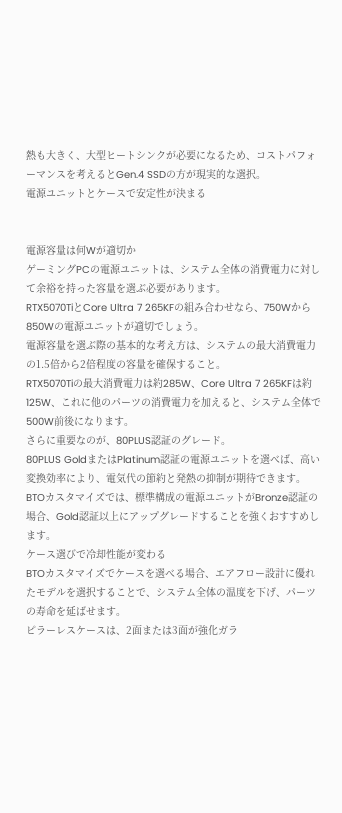熱も大きく、大型ヒートシンクが必要になるため、コストパフォーマンスを考えるとGen.4 SSDの方が現実的な選択。
電源ユニットとケースで安定性が決まる


電源容量は何Wが適切か
ゲーミングPCの電源ユニットは、システム全体の消費電力に対して余裕を持った容量を選ぶ必要があります。
RTX5070TiとCore Ultra 7 265KFの組み合わせなら、750Wから850Wの電源ユニットが適切でしょう。
電源容量を選ぶ際の基本的な考え方は、システムの最大消費電力の1.5倍から2倍程度の容量を確保すること。
RTX5070Tiの最大消費電力は約285W、Core Ultra 7 265KFは約125W、これに他のパーツの消費電力を加えると、システム全体で500W前後になります。
さらに重要なのが、80PLUS認証のグレード。
80PLUS GoldまたはPlatinum認証の電源ユニットを選べば、高い変換効率により、電気代の節約と発熱の抑制が期待できます。
BTOカスタマイズでは、標準構成の電源ユニットがBronze認証の場合、Gold認証以上にアップグレードすることを強くおすすめします。
ケース選びで冷却性能が変わる
BTOカスタマイズでケースを選べる場合、エアフロー設計に優れたモデルを選択することで、システム全体の温度を下げ、パーツの寿命を延ばせます。
ピラーレスケースは、2面または3面が強化ガラ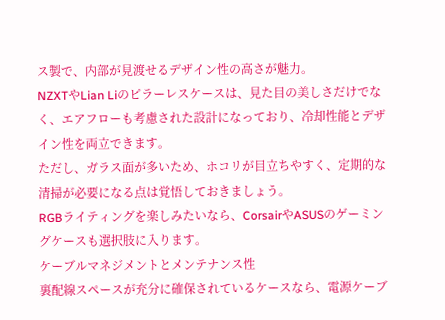ス製で、内部が見渡せるデザイン性の高さが魅力。
NZXTやLian Liのピラーレスケースは、見た目の美しさだけでなく、エアフローも考慮された設計になっており、冷却性能とデザイン性を両立できます。
ただし、ガラス面が多いため、ホコリが目立ちやすく、定期的な清掃が必要になる点は覚悟しておきましょう。
RGBライティングを楽しみたいなら、CorsairやASUSのゲーミングケースも選択肢に入ります。
ケーブルマネジメントとメンテナンス性
裏配線スペースが充分に確保されているケースなら、電源ケーブ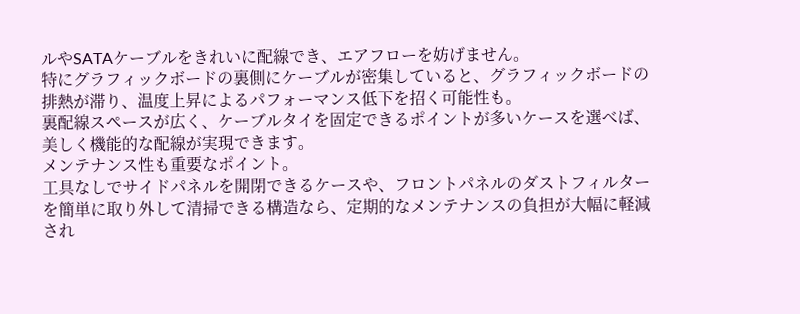ルやSATAケーブルをきれいに配線でき、エアフローを妨げません。
特にグラフィックボードの裏側にケーブルが密集していると、グラフィックボードの排熱が滞り、温度上昇によるパフォーマンス低下を招く可能性も。
裏配線スペースが広く、ケーブルタイを固定できるポイントが多いケースを選べば、美しく機能的な配線が実現できます。
メンテナンス性も重要なポイント。
工具なしでサイドパネルを開閉できるケースや、フロントパネルのダストフィルターを簡単に取り外して清掃できる構造なら、定期的なメンテナンスの負担が大幅に軽減され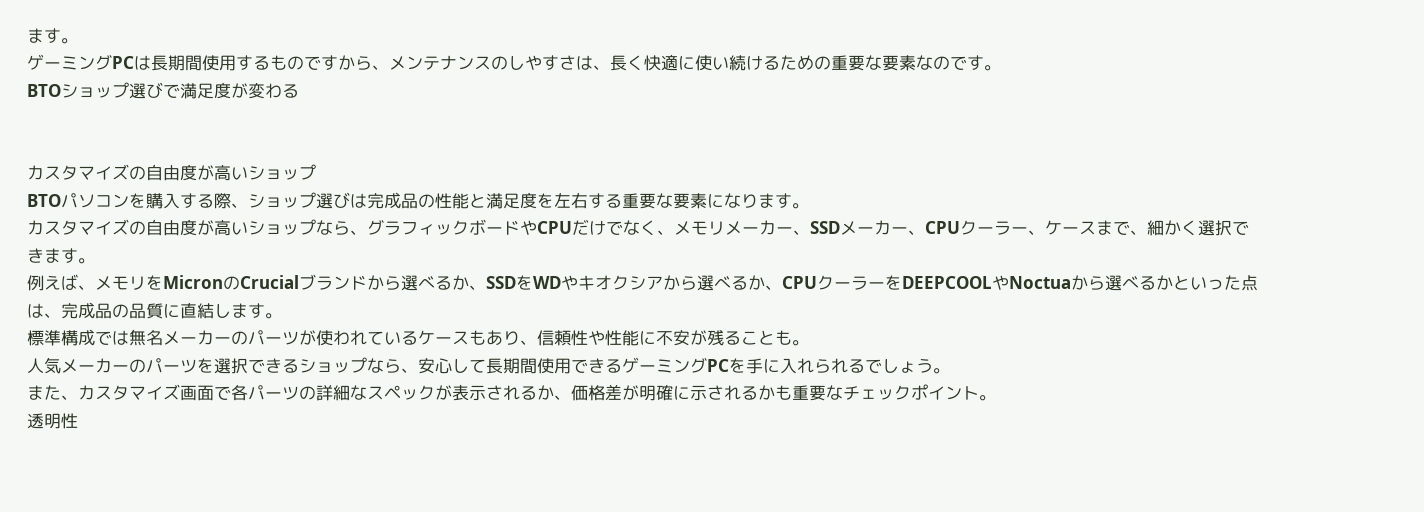ます。
ゲーミングPCは長期間使用するものですから、メンテナンスのしやすさは、長く快適に使い続けるための重要な要素なのです。
BTOショップ選びで満足度が変わる


カスタマイズの自由度が高いショップ
BTOパソコンを購入する際、ショップ選びは完成品の性能と満足度を左右する重要な要素になります。
カスタマイズの自由度が高いショップなら、グラフィックボードやCPUだけでなく、メモリメーカー、SSDメーカー、CPUクーラー、ケースまで、細かく選択できます。
例えば、メモリをMicronのCrucialブランドから選べるか、SSDをWDやキオクシアから選べるか、CPUクーラーをDEEPCOOLやNoctuaから選べるかといった点は、完成品の品質に直結します。
標準構成では無名メーカーのパーツが使われているケースもあり、信頼性や性能に不安が残ることも。
人気メーカーのパーツを選択できるショップなら、安心して長期間使用できるゲーミングPCを手に入れられるでしょう。
また、カスタマイズ画面で各パーツの詳細なスペックが表示されるか、価格差が明確に示されるかも重要なチェックポイント。
透明性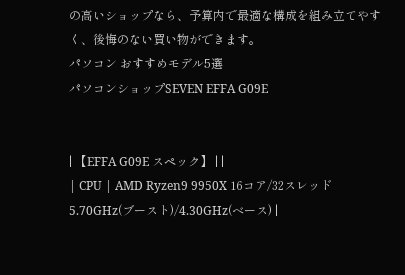の高いショップなら、予算内で最適な構成を組み立てやすく、後悔のない買い物ができます。
パソコン おすすめモデル5選
パソコンショップSEVEN EFFA G09E


| 【EFFA G09E スペック】 | |
| CPU | AMD Ryzen9 9950X 16コア/32スレッド 5.70GHz(ブースト)/4.30GHz(ベース) |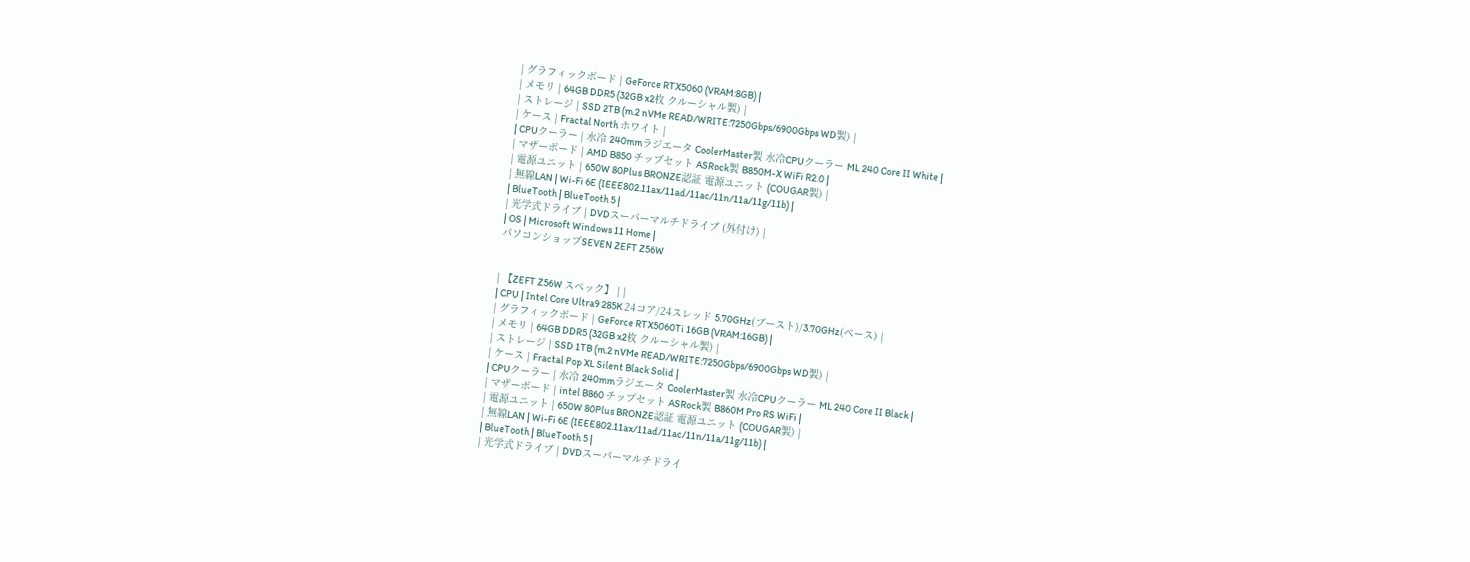| グラフィックボード | GeForce RTX5060 (VRAM:8GB) |
| メモリ | 64GB DDR5 (32GB x2枚 クルーシャル製) |
| ストレージ | SSD 2TB (m.2 nVMe READ/WRITE:7250Gbps/6900Gbps WD製) |
| ケース | Fractal North ホワイト |
| CPUクーラー | 水冷 240mmラジエータ CoolerMaster製 水冷CPUクーラー ML 240 Core II White |
| マザーボード | AMD B850 チップセット ASRock製 B850M-X WiFi R2.0 |
| 電源ユニット | 650W 80Plus BRONZE認証 電源ユニット (COUGAR製) |
| 無線LAN | Wi-Fi 6E (IEEE802.11ax/11ad/11ac/11n/11a/11g/11b) |
| BlueTooth | BlueTooth 5 |
| 光学式ドライブ | DVDスーパーマルチドライブ (外付け) |
| OS | Microsoft Windows 11 Home |
パソコンショップSEVEN ZEFT Z56W


| 【ZEFT Z56W スペック】 | |
| CPU | Intel Core Ultra9 285K 24コア/24スレッド 5.70GHz(ブースト)/3.70GHz(ベース) |
| グラフィックボード | GeForce RTX5060Ti 16GB (VRAM:16GB) |
| メモリ | 64GB DDR5 (32GB x2枚 クルーシャル製) |
| ストレージ | SSD 1TB (m.2 nVMe READ/WRITE:7250Gbps/6900Gbps WD製) |
| ケース | Fractal Pop XL Silent Black Solid |
| CPUクーラー | 水冷 240mmラジエータ CoolerMaster製 水冷CPUクーラー ML 240 Core II Black |
| マザーボード | intel B860 チップセット ASRock製 B860M Pro RS WiFi |
| 電源ユニット | 650W 80Plus BRONZE認証 電源ユニット (COUGAR製) |
| 無線LAN | Wi-Fi 6E (IEEE802.11ax/11ad/11ac/11n/11a/11g/11b) |
| BlueTooth | BlueTooth 5 |
| 光学式ドライブ | DVDスーパーマルチドライ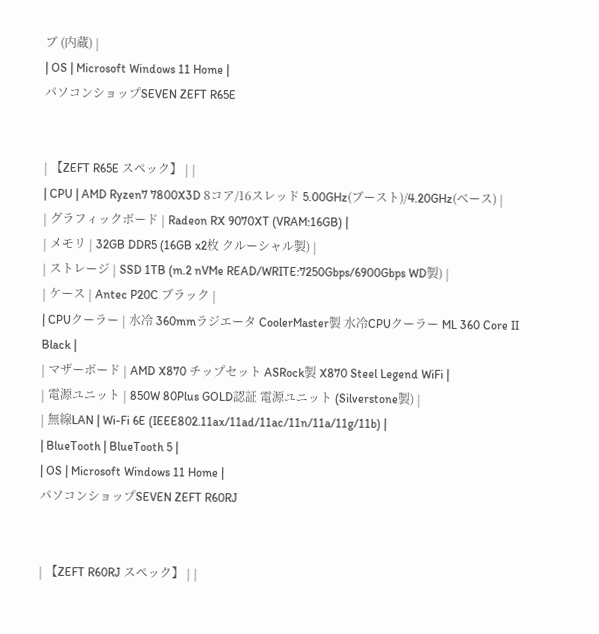ブ (内蔵) |
| OS | Microsoft Windows 11 Home |
パソコンショップSEVEN ZEFT R65E


| 【ZEFT R65E スペック】 | |
| CPU | AMD Ryzen7 7800X3D 8コア/16スレッド 5.00GHz(ブースト)/4.20GHz(ベース) |
| グラフィックボード | Radeon RX 9070XT (VRAM:16GB) |
| メモリ | 32GB DDR5 (16GB x2枚 クルーシャル製) |
| ストレージ | SSD 1TB (m.2 nVMe READ/WRITE:7250Gbps/6900Gbps WD製) |
| ケース | Antec P20C ブラック |
| CPUクーラー | 水冷 360mmラジエータ CoolerMaster製 水冷CPUクーラー ML 360 Core II Black |
| マザーボード | AMD X870 チップセット ASRock製 X870 Steel Legend WiFi |
| 電源ユニット | 850W 80Plus GOLD認証 電源ユニット (Silverstone製) |
| 無線LAN | Wi-Fi 6E (IEEE802.11ax/11ad/11ac/11n/11a/11g/11b) |
| BlueTooth | BlueTooth 5 |
| OS | Microsoft Windows 11 Home |
パソコンショップSEVEN ZEFT R60RJ


| 【ZEFT R60RJ スペック】 | |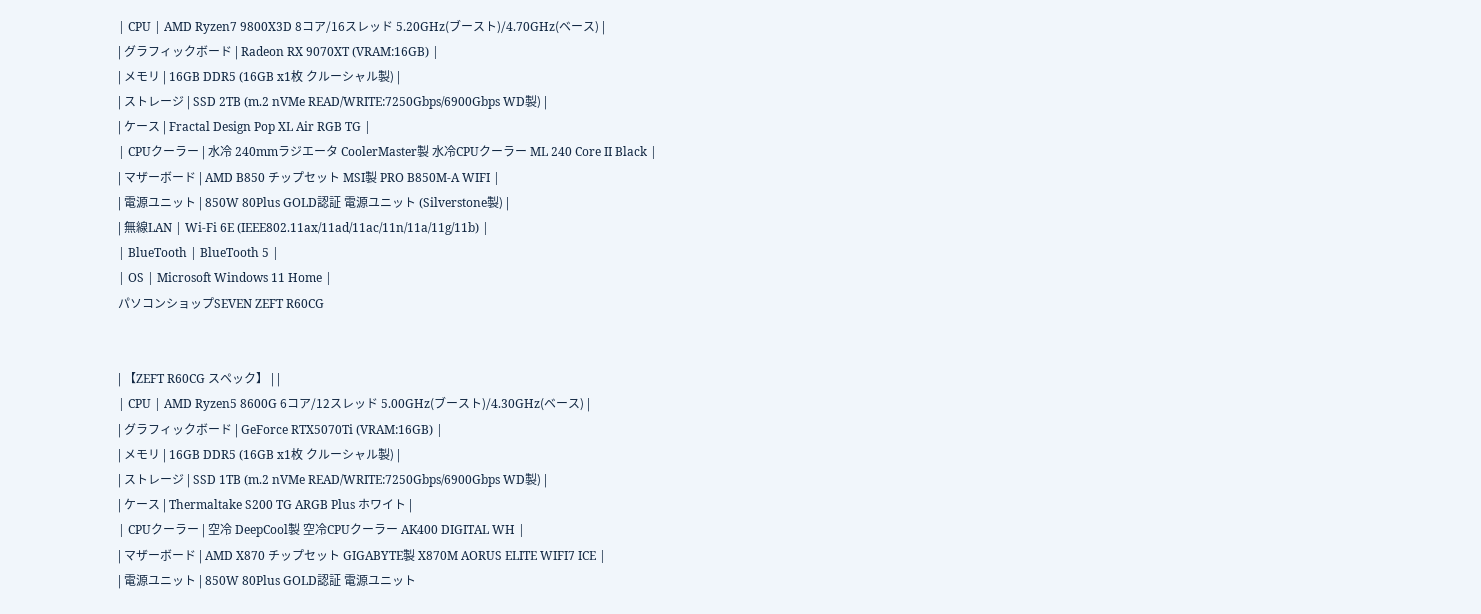| CPU | AMD Ryzen7 9800X3D 8コア/16スレッド 5.20GHz(ブースト)/4.70GHz(ベース) |
| グラフィックボード | Radeon RX 9070XT (VRAM:16GB) |
| メモリ | 16GB DDR5 (16GB x1枚 クルーシャル製) |
| ストレージ | SSD 2TB (m.2 nVMe READ/WRITE:7250Gbps/6900Gbps WD製) |
| ケース | Fractal Design Pop XL Air RGB TG |
| CPUクーラー | 水冷 240mmラジエータ CoolerMaster製 水冷CPUクーラー ML 240 Core II Black |
| マザーボード | AMD B850 チップセット MSI製 PRO B850M-A WIFI |
| 電源ユニット | 850W 80Plus GOLD認証 電源ユニット (Silverstone製) |
| 無線LAN | Wi-Fi 6E (IEEE802.11ax/11ad/11ac/11n/11a/11g/11b) |
| BlueTooth | BlueTooth 5 |
| OS | Microsoft Windows 11 Home |
パソコンショップSEVEN ZEFT R60CG


| 【ZEFT R60CG スペック】 | |
| CPU | AMD Ryzen5 8600G 6コア/12スレッド 5.00GHz(ブースト)/4.30GHz(ベース) |
| グラフィックボード | GeForce RTX5070Ti (VRAM:16GB) |
| メモリ | 16GB DDR5 (16GB x1枚 クルーシャル製) |
| ストレージ | SSD 1TB (m.2 nVMe READ/WRITE:7250Gbps/6900Gbps WD製) |
| ケース | Thermaltake S200 TG ARGB Plus ホワイト |
| CPUクーラー | 空冷 DeepCool製 空冷CPUクーラー AK400 DIGITAL WH |
| マザーボード | AMD X870 チップセット GIGABYTE製 X870M AORUS ELITE WIFI7 ICE |
| 電源ユニット | 850W 80Plus GOLD認証 電源ユニット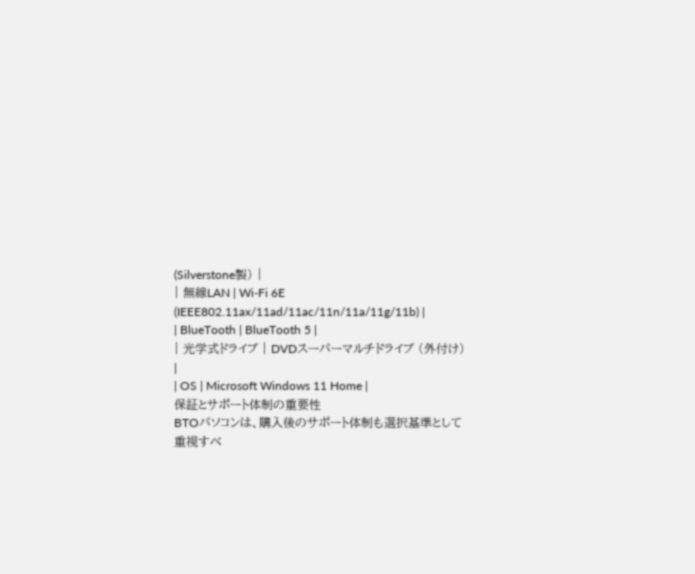(Silverstone製) |
| 無線LAN | Wi-Fi 6E (IEEE802.11ax/11ad/11ac/11n/11a/11g/11b) |
| BlueTooth | BlueTooth 5 |
| 光学式ドライブ | DVDスーパーマルチドライブ (外付け) |
| OS | Microsoft Windows 11 Home |
保証とサポート体制の重要性
BTOパソコンは、購入後のサポート体制も選択基準として重視すべ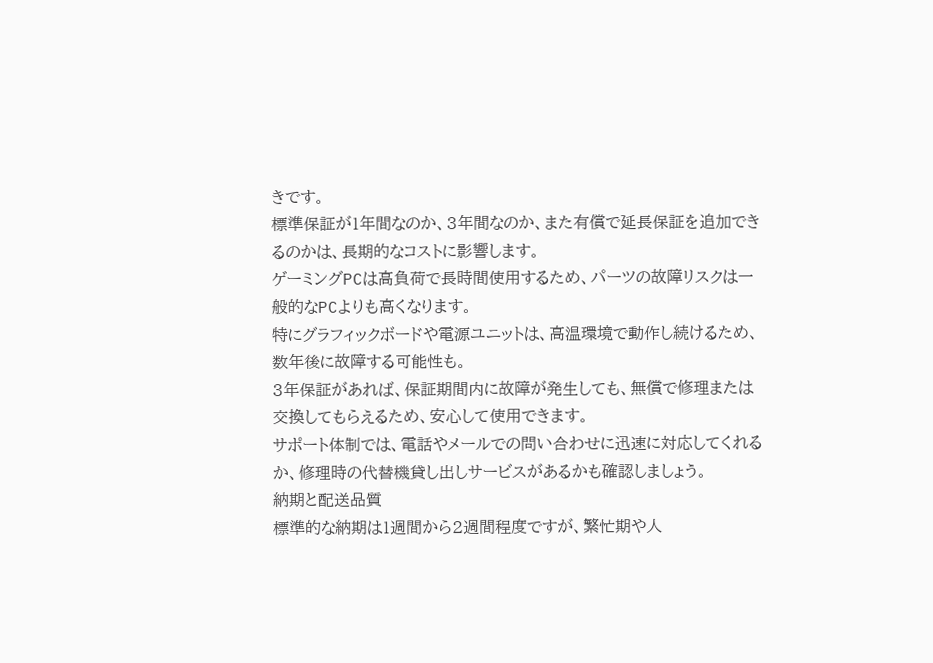きです。
標準保証が1年間なのか、3年間なのか、また有償で延長保証を追加できるのかは、長期的なコストに影響します。
ゲーミングPCは高負荷で長時間使用するため、パーツの故障リスクは一般的なPCよりも高くなります。
特にグラフィックボードや電源ユニットは、高温環境で動作し続けるため、数年後に故障する可能性も。
3年保証があれば、保証期間内に故障が発生しても、無償で修理または交換してもらえるため、安心して使用できます。
サポート体制では、電話やメールでの問い合わせに迅速に対応してくれるか、修理時の代替機貸し出しサービスがあるかも確認しましょう。
納期と配送品質
標準的な納期は1週間から2週間程度ですが、繁忙期や人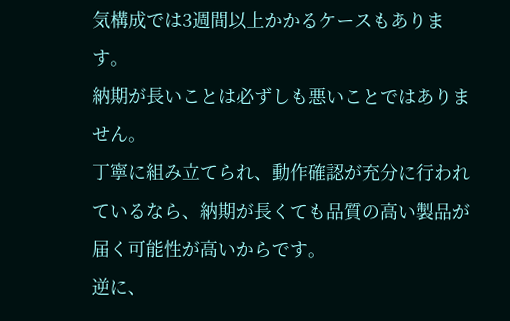気構成では3週間以上かかるケースもあります。
納期が長いことは必ずしも悪いことではありません。
丁寧に組み立てられ、動作確認が充分に行われているなら、納期が長くても品質の高い製品が届く可能性が高いからです。
逆に、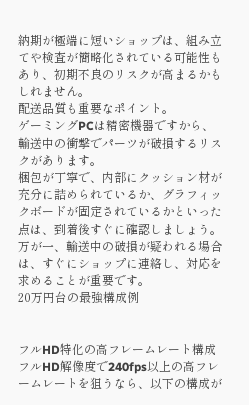納期が極端に短いショップは、組み立てや検査が簡略化されている可能性もあり、初期不良のリスクが高まるかもしれません。
配送品質も重要なポイント。
ゲーミングPCは精密機器ですから、輸送中の衝撃でパーツが破損するリスクがあります。
梱包が丁寧で、内部にクッション材が充分に詰められているか、グラフィックボードが固定されているかといった点は、到着後すぐに確認しましょう。
万が一、輸送中の破損が疑われる場合は、すぐにショップに連絡し、対応を求めることが重要です。
20万円台の最強構成例


フルHD特化の高フレームレート構成
フルHD解像度で240fps以上の高フレームレートを狙うなら、以下の構成が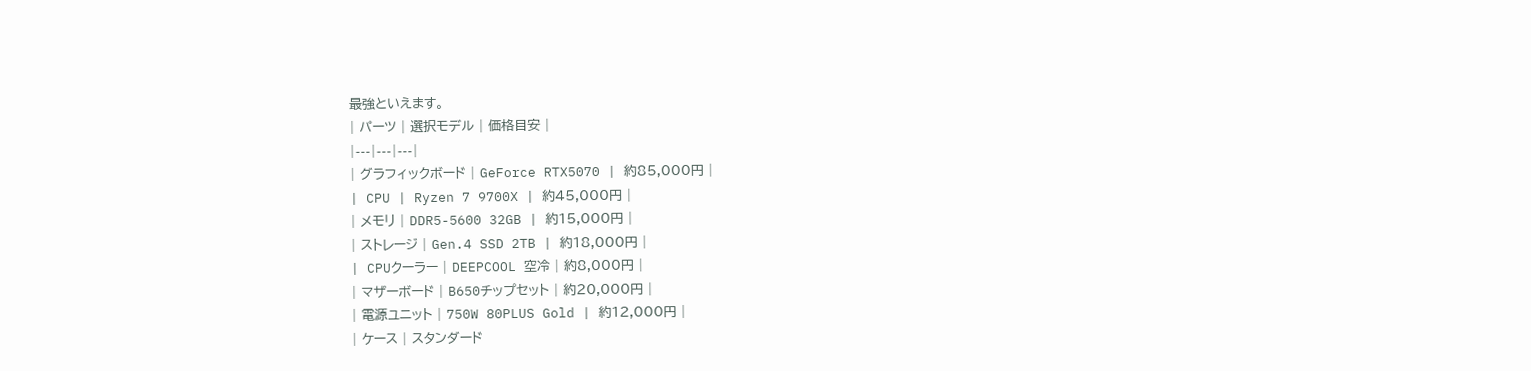最強といえます。
| パーツ | 選択モデル | 価格目安 |
|---|---|---|
| グラフィックボード | GeForce RTX5070 | 約85,000円 |
| CPU | Ryzen 7 9700X | 約45,000円 |
| メモリ | DDR5-5600 32GB | 約15,000円 |
| ストレージ | Gen.4 SSD 2TB | 約18,000円 |
| CPUクーラー | DEEPCOOL 空冷 | 約8,000円 |
| マザーボード | B650チップセット | 約20,000円 |
| 電源ユニット | 750W 80PLUS Gold | 約12,000円 |
| ケース | スタンダード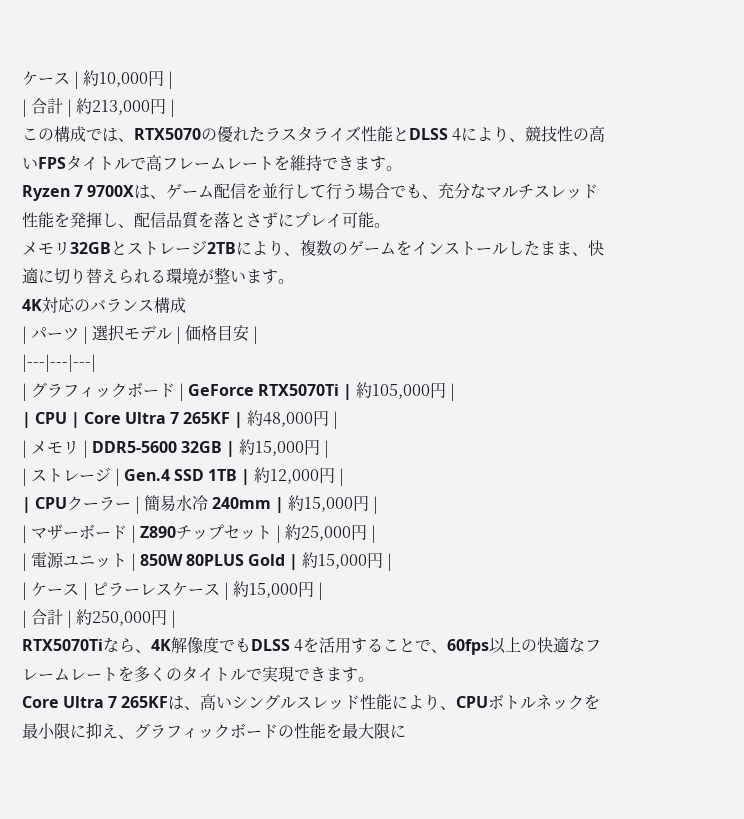ケース | 約10,000円 |
| 合計 | 約213,000円 |
この構成では、RTX5070の優れたラスタライズ性能とDLSS 4により、競技性の高いFPSタイトルで高フレームレートを維持できます。
Ryzen 7 9700Xは、ゲーム配信を並行して行う場合でも、充分なマルチスレッド性能を発揮し、配信品質を落とさずにプレイ可能。
メモリ32GBとストレージ2TBにより、複数のゲームをインストールしたまま、快適に切り替えられる環境が整います。
4K対応のバランス構成
| パーツ | 選択モデル | 価格目安 |
|---|---|---|
| グラフィックボード | GeForce RTX5070Ti | 約105,000円 |
| CPU | Core Ultra 7 265KF | 約48,000円 |
| メモリ | DDR5-5600 32GB | 約15,000円 |
| ストレージ | Gen.4 SSD 1TB | 約12,000円 |
| CPUクーラー | 簡易水冷 240mm | 約15,000円 |
| マザーボード | Z890チップセット | 約25,000円 |
| 電源ユニット | 850W 80PLUS Gold | 約15,000円 |
| ケース | ピラーレスケース | 約15,000円 |
| 合計 | 約250,000円 |
RTX5070Tiなら、4K解像度でもDLSS 4を活用することで、60fps以上の快適なフレームレートを多くのタイトルで実現できます。
Core Ultra 7 265KFは、高いシングルスレッド性能により、CPUボトルネックを最小限に抑え、グラフィックボードの性能を最大限に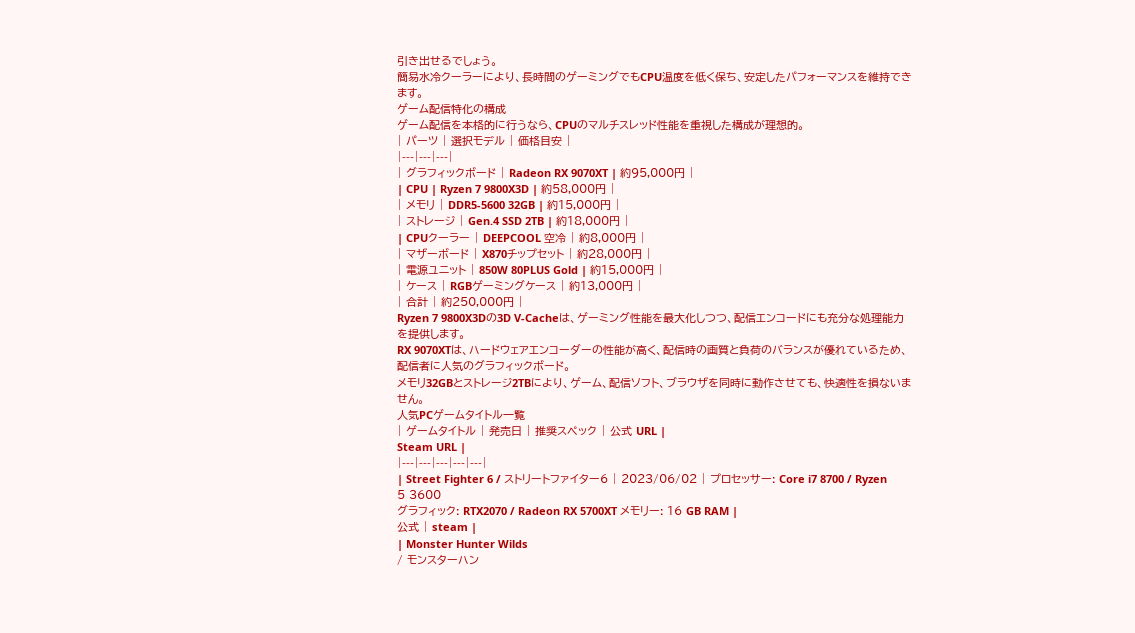引き出せるでしょう。
簡易水冷クーラーにより、長時間のゲーミングでもCPU温度を低く保ち、安定したパフォーマンスを維持できます。
ゲーム配信特化の構成
ゲーム配信を本格的に行うなら、CPUのマルチスレッド性能を重視した構成が理想的。
| パーツ | 選択モデル | 価格目安 |
|---|---|---|
| グラフィックボード | Radeon RX 9070XT | 約95,000円 |
| CPU | Ryzen 7 9800X3D | 約58,000円 |
| メモリ | DDR5-5600 32GB | 約15,000円 |
| ストレージ | Gen.4 SSD 2TB | 約18,000円 |
| CPUクーラー | DEEPCOOL 空冷 | 約8,000円 |
| マザーボード | X870チップセット | 約28,000円 |
| 電源ユニット | 850W 80PLUS Gold | 約15,000円 |
| ケース | RGBゲーミングケース | 約13,000円 |
| 合計 | 約250,000円 |
Ryzen 7 9800X3Dの3D V-Cacheは、ゲーミング性能を最大化しつつ、配信エンコードにも充分な処理能力を提供します。
RX 9070XTは、ハードウェアエンコーダーの性能が高く、配信時の画質と負荷のバランスが優れているため、配信者に人気のグラフィックボード。
メモリ32GBとストレージ2TBにより、ゲーム、配信ソフト、ブラウザを同時に動作させても、快適性を損ないません。
人気PCゲームタイトル一覧
| ゲームタイトル | 発売日 | 推奨スペック | 公式 URL |
Steam URL |
|---|---|---|---|---|
| Street Fighter 6 / ストリートファイター6 | 2023/06/02 | プロセッサー: Core i7 8700 / Ryzen 5 3600
グラフィック: RTX2070 / Radeon RX 5700XT メモリー: 16 GB RAM |
公式 | steam |
| Monster Hunter Wilds
/ モンスターハン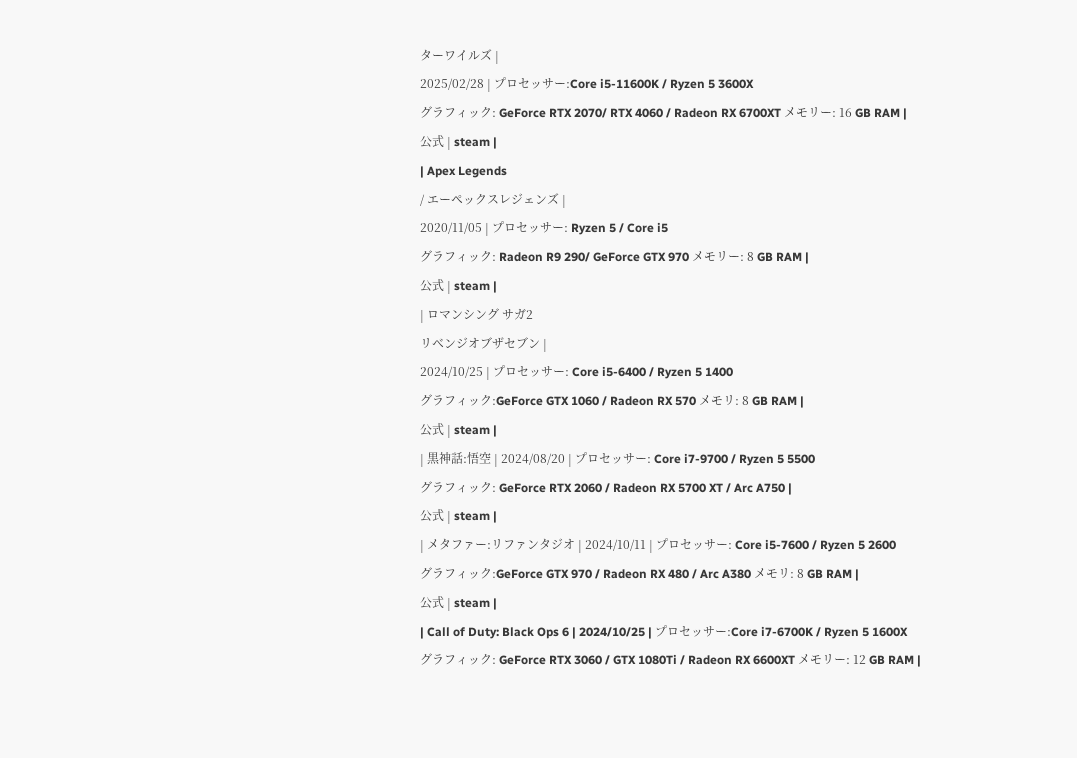ターワイルズ |
2025/02/28 | プロセッサー:Core i5-11600K / Ryzen 5 3600X
グラフィック: GeForce RTX 2070/ RTX 4060 / Radeon RX 6700XT メモリー: 16 GB RAM |
公式 | steam |
| Apex Legends
/ エーペックスレジェンズ |
2020/11/05 | プロセッサー: Ryzen 5 / Core i5
グラフィック: Radeon R9 290/ GeForce GTX 970 メモリー: 8 GB RAM |
公式 | steam |
| ロマンシング サガ2
リベンジオブザセブン |
2024/10/25 | プロセッサー: Core i5-6400 / Ryzen 5 1400
グラフィック:GeForce GTX 1060 / Radeon RX 570 メモリ: 8 GB RAM |
公式 | steam |
| 黒神話:悟空 | 2024/08/20 | プロセッサー: Core i7-9700 / Ryzen 5 5500
グラフィック: GeForce RTX 2060 / Radeon RX 5700 XT / Arc A750 |
公式 | steam |
| メタファー:リファンタジオ | 2024/10/11 | プロセッサー: Core i5-7600 / Ryzen 5 2600
グラフィック:GeForce GTX 970 / Radeon RX 480 / Arc A380 メモリ: 8 GB RAM |
公式 | steam |
| Call of Duty: Black Ops 6 | 2024/10/25 | プロセッサー:Core i7-6700K / Ryzen 5 1600X
グラフィック: GeForce RTX 3060 / GTX 1080Ti / Radeon RX 6600XT メモリー: 12 GB RAM |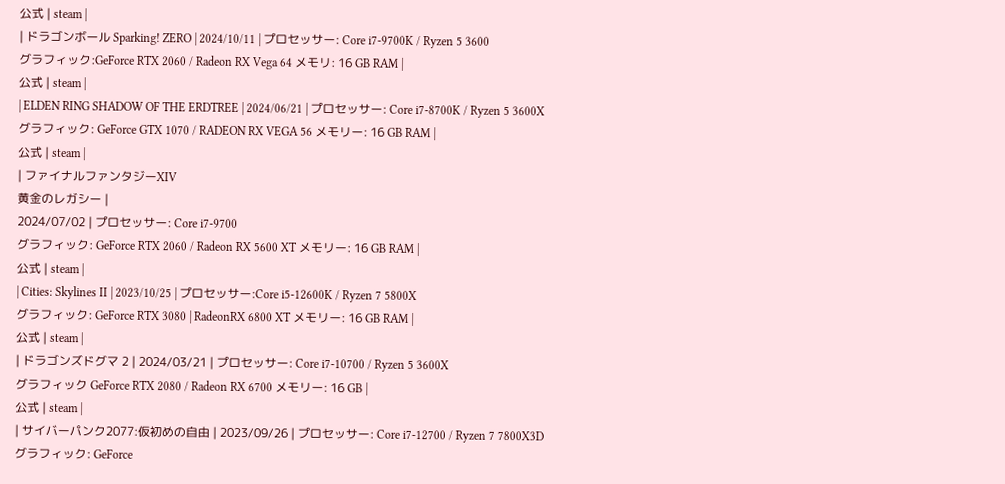公式 | steam |
| ドラゴンボール Sparking! ZERO | 2024/10/11 | プロセッサー: Core i7-9700K / Ryzen 5 3600
グラフィック:GeForce RTX 2060 / Radeon RX Vega 64 メモリ: 16 GB RAM |
公式 | steam |
| ELDEN RING SHADOW OF THE ERDTREE | 2024/06/21 | プロセッサー: Core i7-8700K / Ryzen 5 3600X
グラフィック: GeForce GTX 1070 / RADEON RX VEGA 56 メモリー: 16 GB RAM |
公式 | steam |
| ファイナルファンタジーXIV
黄金のレガシー |
2024/07/02 | プロセッサー: Core i7-9700
グラフィック: GeForce RTX 2060 / Radeon RX 5600 XT メモリー: 16 GB RAM |
公式 | steam |
| Cities: Skylines II | 2023/10/25 | プロセッサー:Core i5-12600K / Ryzen 7 5800X
グラフィック: GeForce RTX 3080 | RadeonRX 6800 XT メモリー: 16 GB RAM |
公式 | steam |
| ドラゴンズドグマ 2 | 2024/03/21 | プロセッサー: Core i7-10700 / Ryzen 5 3600X
グラフィック GeForce RTX 2080 / Radeon RX 6700 メモリー: 16 GB |
公式 | steam |
| サイバーパンク2077:仮初めの自由 | 2023/09/26 | プロセッサー: Core i7-12700 / Ryzen 7 7800X3D
グラフィック: GeForce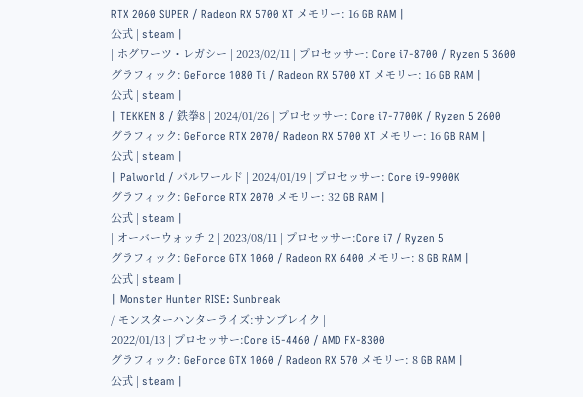RTX 2060 SUPER / Radeon RX 5700 XT メモリー: 16 GB RAM |
公式 | steam |
| ホグワーツ・レガシー | 2023/02/11 | プロセッサー: Core i7-8700 / Ryzen 5 3600
グラフィック: GeForce 1080 Ti / Radeon RX 5700 XT メモリー: 16 GB RAM |
公式 | steam |
| TEKKEN 8 / 鉄拳8 | 2024/01/26 | プロセッサー: Core i7-7700K / Ryzen 5 2600
グラフィック: GeForce RTX 2070/ Radeon RX 5700 XT メモリー: 16 GB RAM |
公式 | steam |
| Palworld / パルワールド | 2024/01/19 | プロセッサー: Core i9-9900K
グラフィック: GeForce RTX 2070 メモリー: 32 GB RAM |
公式 | steam |
| オーバーウォッチ 2 | 2023/08/11 | プロセッサー:Core i7 / Ryzen 5
グラフィック: GeForce GTX 1060 / Radeon RX 6400 メモリー: 8 GB RAM |
公式 | steam |
| Monster Hunter RISE: Sunbreak
/ モンスターハンターライズ:サンブレイク |
2022/01/13 | プロセッサー:Core i5-4460 / AMD FX-8300
グラフィック: GeForce GTX 1060 / Radeon RX 570 メモリー: 8 GB RAM |
公式 | steam |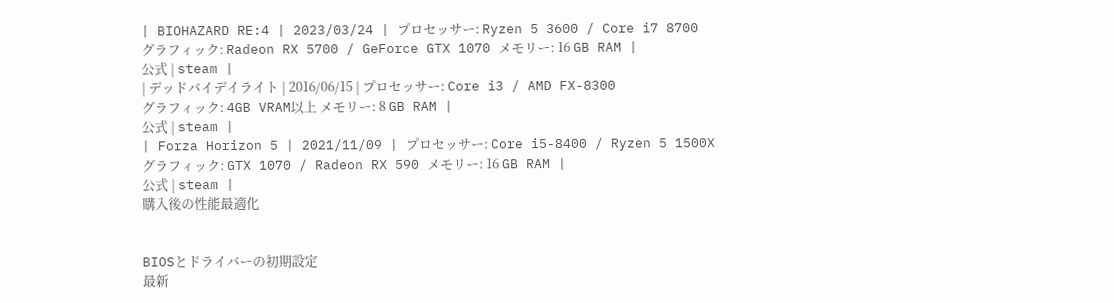| BIOHAZARD RE:4 | 2023/03/24 | プロセッサー: Ryzen 5 3600 / Core i7 8700
グラフィック: Radeon RX 5700 / GeForce GTX 1070 メモリー: 16 GB RAM |
公式 | steam |
| デッドバイデイライト | 2016/06/15 | プロセッサー: Core i3 / AMD FX-8300
グラフィック: 4GB VRAM以上 メモリー: 8 GB RAM |
公式 | steam |
| Forza Horizon 5 | 2021/11/09 | プロセッサー: Core i5-8400 / Ryzen 5 1500X
グラフィック: GTX 1070 / Radeon RX 590 メモリー: 16 GB RAM |
公式 | steam |
購入後の性能最適化


BIOSとドライバーの初期設定
最新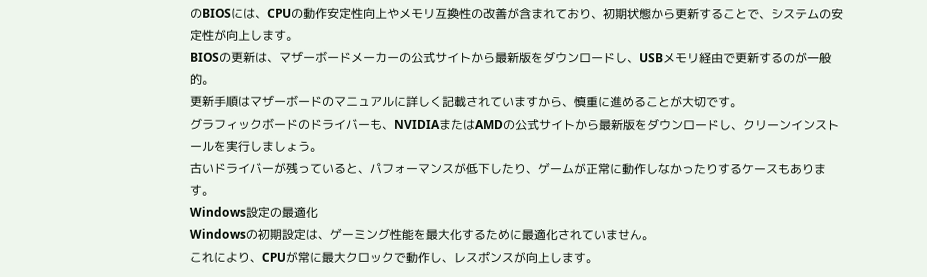のBIOSには、CPUの動作安定性向上やメモリ互換性の改善が含まれており、初期状態から更新することで、システムの安定性が向上します。
BIOSの更新は、マザーボードメーカーの公式サイトから最新版をダウンロードし、USBメモリ経由で更新するのが一般的。
更新手順はマザーボードのマニュアルに詳しく記載されていますから、慎重に進めることが大切です。
グラフィックボードのドライバーも、NVIDIAまたはAMDの公式サイトから最新版をダウンロードし、クリーンインストールを実行しましょう。
古いドライバーが残っていると、パフォーマンスが低下したり、ゲームが正常に動作しなかったりするケースもあります。
Windows設定の最適化
Windowsの初期設定は、ゲーミング性能を最大化するために最適化されていません。
これにより、CPUが常に最大クロックで動作し、レスポンスが向上します。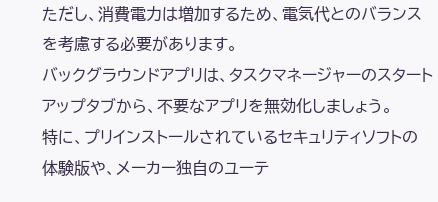ただし、消費電力は増加するため、電気代とのバランスを考慮する必要があります。
バックグラウンドアプリは、タスクマネージャーのスタートアップタブから、不要なアプリを無効化しましょう。
特に、プリインストールされているセキュリティソフトの体験版や、メーカー独自のユーテ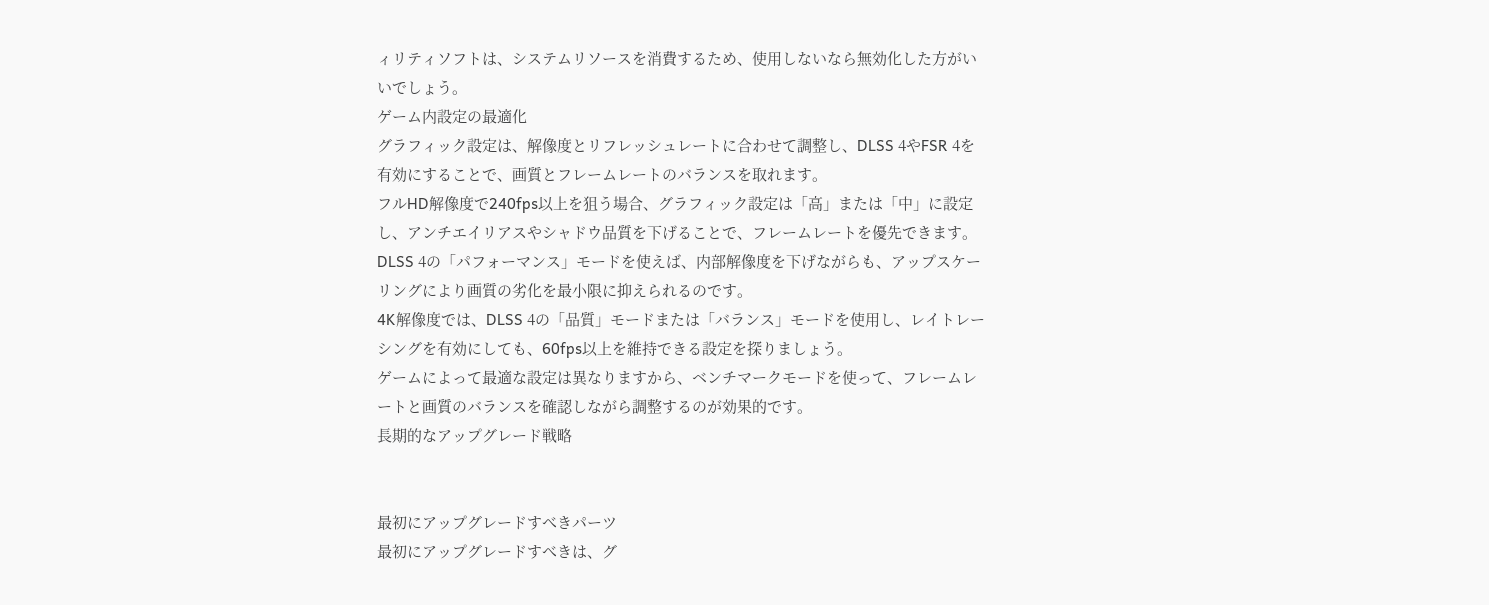ィリティソフトは、システムリソースを消費するため、使用しないなら無効化した方がいいでしょう。
ゲーム内設定の最適化
グラフィック設定は、解像度とリフレッシュレートに合わせて調整し、DLSS 4やFSR 4を有効にすることで、画質とフレームレートのバランスを取れます。
フルHD解像度で240fps以上を狙う場合、グラフィック設定は「高」または「中」に設定し、アンチエイリアスやシャドウ品質を下げることで、フレームレートを優先できます。
DLSS 4の「パフォーマンス」モードを使えば、内部解像度を下げながらも、アップスケーリングにより画質の劣化を最小限に抑えられるのです。
4K解像度では、DLSS 4の「品質」モードまたは「バランス」モードを使用し、レイトレーシングを有効にしても、60fps以上を維持できる設定を探りましょう。
ゲームによって最適な設定は異なりますから、ベンチマークモードを使って、フレームレートと画質のバランスを確認しながら調整するのが効果的です。
長期的なアップグレード戦略


最初にアップグレードすべきパーツ
最初にアップグレードすべきは、グ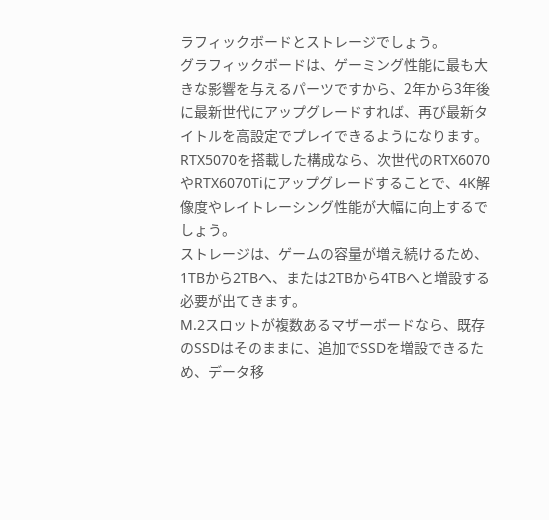ラフィックボードとストレージでしょう。
グラフィックボードは、ゲーミング性能に最も大きな影響を与えるパーツですから、2年から3年後に最新世代にアップグレードすれば、再び最新タイトルを高設定でプレイできるようになります。
RTX5070を搭載した構成なら、次世代のRTX6070やRTX6070Tiにアップグレードすることで、4K解像度やレイトレーシング性能が大幅に向上するでしょう。
ストレージは、ゲームの容量が増え続けるため、1TBから2TBへ、または2TBから4TBへと増設する必要が出てきます。
M.2スロットが複数あるマザーボードなら、既存のSSDはそのままに、追加でSSDを増設できるため、データ移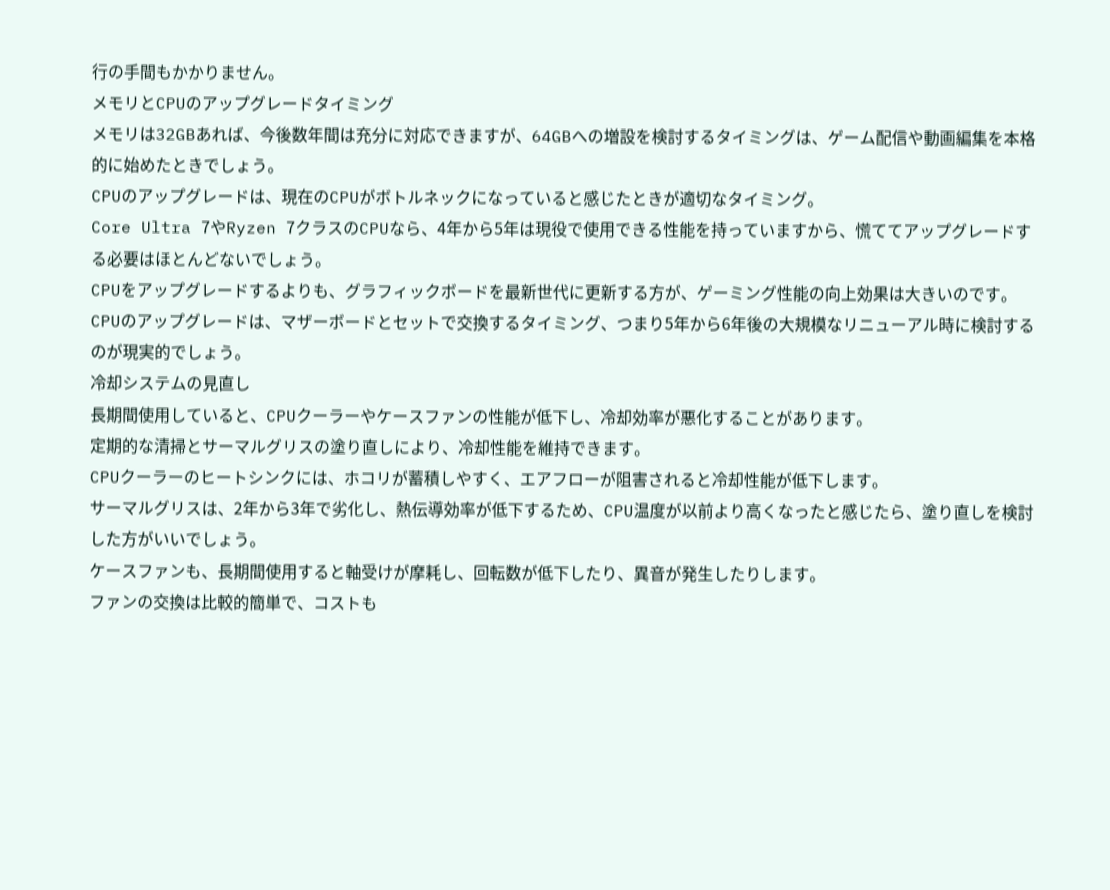行の手間もかかりません。
メモリとCPUのアップグレードタイミング
メモリは32GBあれば、今後数年間は充分に対応できますが、64GBへの増設を検討するタイミングは、ゲーム配信や動画編集を本格的に始めたときでしょう。
CPUのアップグレードは、現在のCPUがボトルネックになっていると感じたときが適切なタイミング。
Core Ultra 7やRyzen 7クラスのCPUなら、4年から5年は現役で使用できる性能を持っていますから、慌ててアップグレードする必要はほとんどないでしょう。
CPUをアップグレードするよりも、グラフィックボードを最新世代に更新する方が、ゲーミング性能の向上効果は大きいのです。
CPUのアップグレードは、マザーボードとセットで交換するタイミング、つまり5年から6年後の大規模なリニューアル時に検討するのが現実的でしょう。
冷却システムの見直し
長期間使用していると、CPUクーラーやケースファンの性能が低下し、冷却効率が悪化することがあります。
定期的な清掃とサーマルグリスの塗り直しにより、冷却性能を維持できます。
CPUクーラーのヒートシンクには、ホコリが蓄積しやすく、エアフローが阻害されると冷却性能が低下します。
サーマルグリスは、2年から3年で劣化し、熱伝導効率が低下するため、CPU温度が以前より高くなったと感じたら、塗り直しを検討した方がいいでしょう。
ケースファンも、長期間使用すると軸受けが摩耗し、回転数が低下したり、異音が発生したりします。
ファンの交換は比較的簡単で、コストも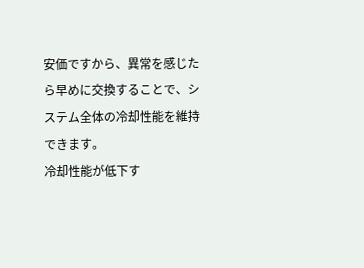安価ですから、異常を感じたら早めに交換することで、システム全体の冷却性能を維持できます。
冷却性能が低下す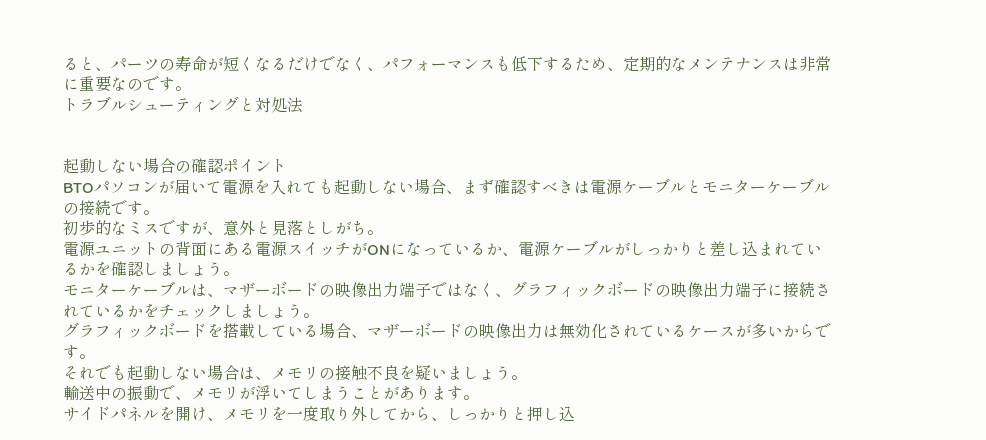ると、パーツの寿命が短くなるだけでなく、パフォーマンスも低下するため、定期的なメンテナンスは非常に重要なのです。
トラブルシューティングと対処法


起動しない場合の確認ポイント
BTOパソコンが届いて電源を入れても起動しない場合、まず確認すべきは電源ケーブルとモニターケーブルの接続です。
初歩的なミスですが、意外と見落としがち。
電源ユニットの背面にある電源スイッチがONになっているか、電源ケーブルがしっかりと差し込まれているかを確認しましょう。
モニターケーブルは、マザーボードの映像出力端子ではなく、グラフィックボードの映像出力端子に接続されているかをチェックしましょう。
グラフィックボードを搭載している場合、マザーボードの映像出力は無効化されているケースが多いからです。
それでも起動しない場合は、メモリの接触不良を疑いましょう。
輸送中の振動で、メモリが浮いてしまうことがあります。
サイドパネルを開け、メモリを一度取り外してから、しっかりと押し込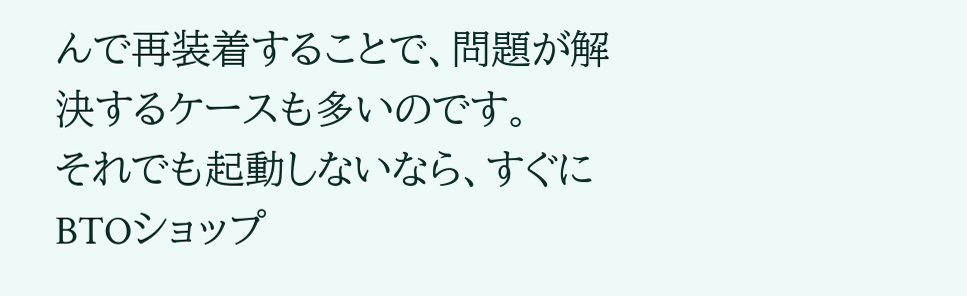んで再装着することで、問題が解決するケースも多いのです。
それでも起動しないなら、すぐにBTOショップ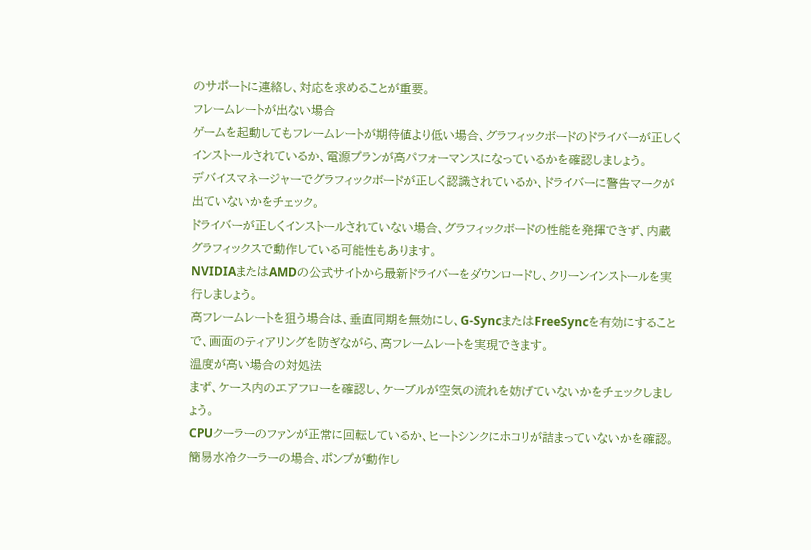のサポートに連絡し、対応を求めることが重要。
フレームレートが出ない場合
ゲームを起動してもフレームレートが期待値より低い場合、グラフィックボードのドライバーが正しくインストールされているか、電源プランが高パフォーマンスになっているかを確認しましょう。
デバイスマネージャーでグラフィックボードが正しく認識されているか、ドライバーに警告マークが出ていないかをチェック。
ドライバーが正しくインストールされていない場合、グラフィックボードの性能を発揮できず、内蔵グラフィックスで動作している可能性もあります。
NVIDIAまたはAMDの公式サイトから最新ドライバーをダウンロードし、クリーンインストールを実行しましょう。
高フレームレートを狙う場合は、垂直同期を無効にし、G-SyncまたはFreeSyncを有効にすることで、画面のティアリングを防ぎながら、高フレームレートを実現できます。
温度が高い場合の対処法
まず、ケース内のエアフローを確認し、ケーブルが空気の流れを妨げていないかをチェックしましょう。
CPUクーラーのファンが正常に回転しているか、ヒートシンクにホコリが詰まっていないかを確認。
簡易水冷クーラーの場合、ポンプが動作し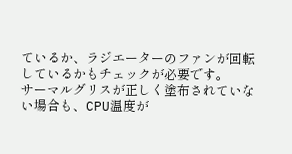ているか、ラジエーターのファンが回転しているかもチェックが必要です。
サーマルグリスが正しく塗布されていない場合も、CPU温度が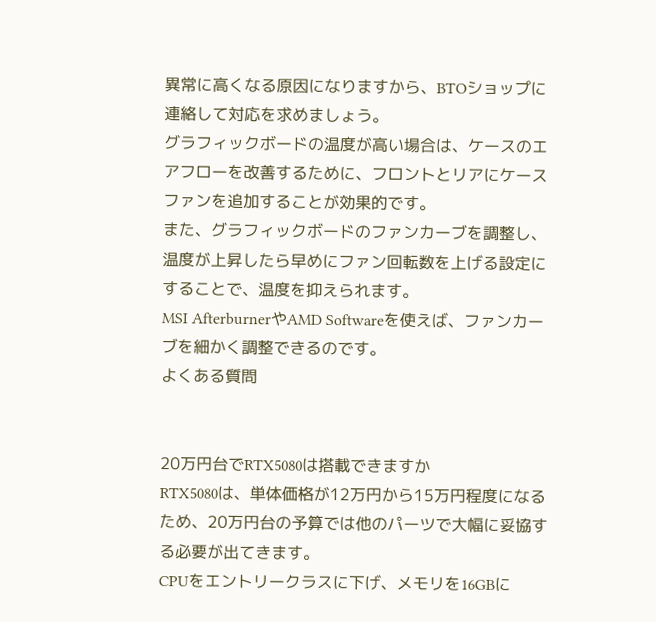異常に高くなる原因になりますから、BTOショップに連絡して対応を求めましょう。
グラフィックボードの温度が高い場合は、ケースのエアフローを改善するために、フロントとリアにケースファンを追加することが効果的です。
また、グラフィックボードのファンカーブを調整し、温度が上昇したら早めにファン回転数を上げる設定にすることで、温度を抑えられます。
MSI AfterburnerやAMD Softwareを使えば、ファンカーブを細かく調整できるのです。
よくある質問


20万円台でRTX5080は搭載できますか
RTX5080は、単体価格が12万円から15万円程度になるため、20万円台の予算では他のパーツで大幅に妥協する必要が出てきます。
CPUをエントリークラスに下げ、メモリを16GBに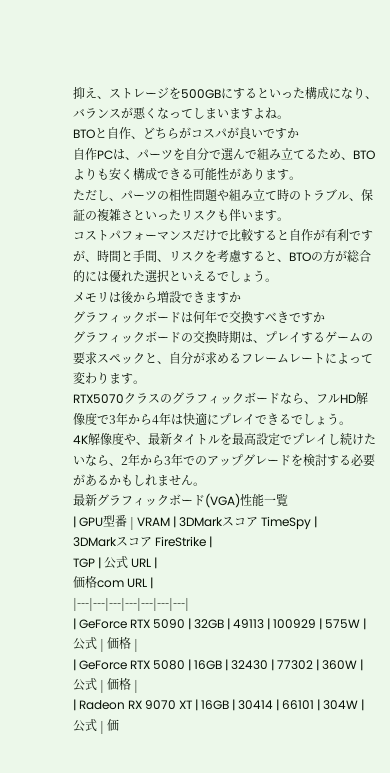抑え、ストレージを500GBにするといった構成になり、バランスが悪くなってしまいますよね。
BTOと自作、どちらがコスパが良いですか
自作PCは、パーツを自分で選んで組み立てるため、BTOよりも安く構成できる可能性があります。
ただし、パーツの相性問題や組み立て時のトラブル、保証の複雑さといったリスクも伴います。
コストパフォーマンスだけで比較すると自作が有利ですが、時間と手間、リスクを考慮すると、BTOの方が総合的には優れた選択といえるでしょう。
メモリは後から増設できますか
グラフィックボードは何年で交換すべきですか
グラフィックボードの交換時期は、プレイするゲームの要求スペックと、自分が求めるフレームレートによって変わります。
RTX5070クラスのグラフィックボードなら、フルHD解像度で3年から4年は快適にプレイできるでしょう。
4K解像度や、最新タイトルを最高設定でプレイし続けたいなら、2年から3年でのアップグレードを検討する必要があるかもしれません。
最新グラフィックボード(VGA)性能一覧
| GPU型番 | VRAM | 3DMarkスコア TimeSpy |
3DMarkスコア FireStrike |
TGP | 公式 URL |
価格com URL |
|---|---|---|---|---|---|---|
| GeForce RTX 5090 | 32GB | 49113 | 100929 | 575W | 公式 | 価格 |
| GeForce RTX 5080 | 16GB | 32430 | 77302 | 360W | 公式 | 価格 |
| Radeon RX 9070 XT | 16GB | 30414 | 66101 | 304W | 公式 | 価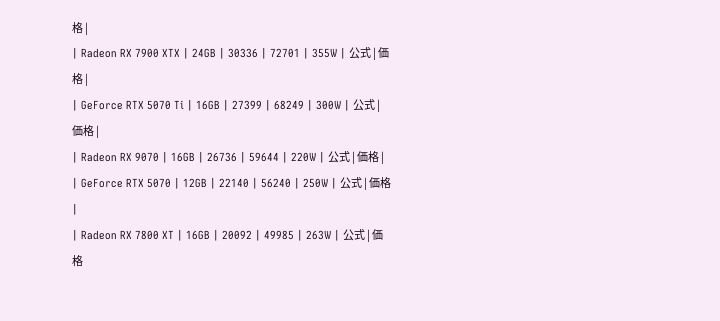格 |
| Radeon RX 7900 XTX | 24GB | 30336 | 72701 | 355W | 公式 | 価格 |
| GeForce RTX 5070 Ti | 16GB | 27399 | 68249 | 300W | 公式 | 価格 |
| Radeon RX 9070 | 16GB | 26736 | 59644 | 220W | 公式 | 価格 |
| GeForce RTX 5070 | 12GB | 22140 | 56240 | 250W | 公式 | 価格 |
| Radeon RX 7800 XT | 16GB | 20092 | 49985 | 263W | 公式 | 価格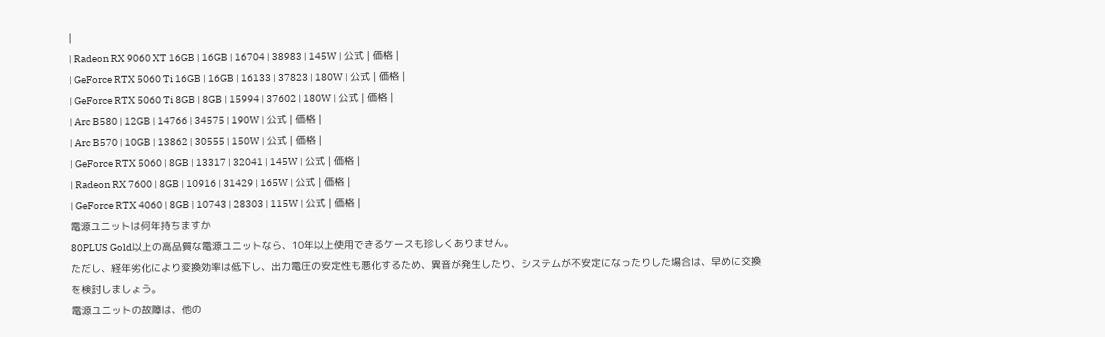|
| Radeon RX 9060 XT 16GB | 16GB | 16704 | 38983 | 145W | 公式 | 価格 |
| GeForce RTX 5060 Ti 16GB | 16GB | 16133 | 37823 | 180W | 公式 | 価格 |
| GeForce RTX 5060 Ti 8GB | 8GB | 15994 | 37602 | 180W | 公式 | 価格 |
| Arc B580 | 12GB | 14766 | 34575 | 190W | 公式 | 価格 |
| Arc B570 | 10GB | 13862 | 30555 | 150W | 公式 | 価格 |
| GeForce RTX 5060 | 8GB | 13317 | 32041 | 145W | 公式 | 価格 |
| Radeon RX 7600 | 8GB | 10916 | 31429 | 165W | 公式 | 価格 |
| GeForce RTX 4060 | 8GB | 10743 | 28303 | 115W | 公式 | 価格 |
電源ユニットは何年持ちますか
80PLUS Gold以上の高品質な電源ユニットなら、10年以上使用できるケースも珍しくありません。
ただし、経年劣化により変換効率は低下し、出力電圧の安定性も悪化するため、異音が発生したり、システムが不安定になったりした場合は、早めに交換を検討しましょう。
電源ユニットの故障は、他の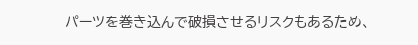パーツを巻き込んで破損させるリスクもあるため、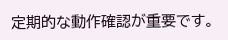定期的な動作確認が重要です。